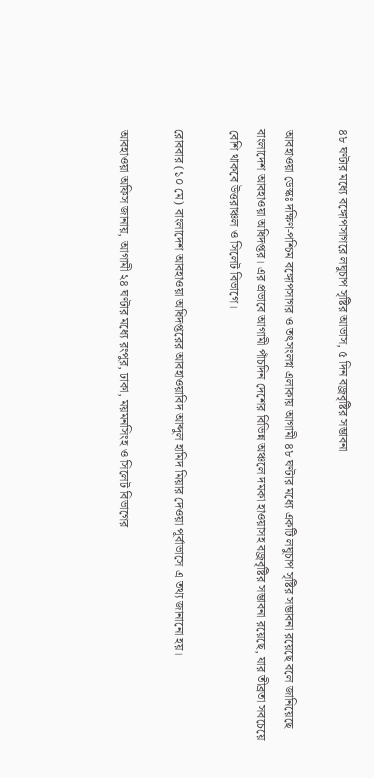৪৮ ঘণ্টার মধ্যে বঙ্গোপসাগরে লঘুচাপ সৃষ্টির আভাস, ৫ দিন বজ্রবৃষ্টির সম্ভাবনা

আবহাওয়া ডেস্কঃ দক্ষিণ-পশ্চিম বঙ্গোপসাগর ও তৎসংলগ্ন এলাকায় আগামী ৪৮ ঘণ্টার মধ্যে একটি লঘুচাপ সৃষ্টির সম্ভাবনা রয়েছে বলে জানিয়েছে বাংলাদেশ আবহাওয়া অধিদপ্তর। এর প্রভাবে আগামী পাঁচদিন দেশের বিভিন্ন অঞ্চলে দমকা হাওয়াসহ বজ্রবৃষ্টির সম্ভাবনা রয়েছে, যার তীব্রতা সবচেয়ে বেশি থাকবে উত্তরাঞ্চল ও সিলেট বিভাগে।

রোববার (১০ মে) বাংলাদেশ আবহাওয়া অধিদপ্তরের আবহাওয়াবিদ আব্দুল হামিদ মিয়ার দেওয়া পূর্বাভাসে এ তথ্য জানানো হয়।

আবহাওয়া অফিস জানায়, আগামী ২৪ ঘণ্টার মধ্যে রংপুর, ঢাকা, ময়মনসিংহ ও সিলেট বিভাগের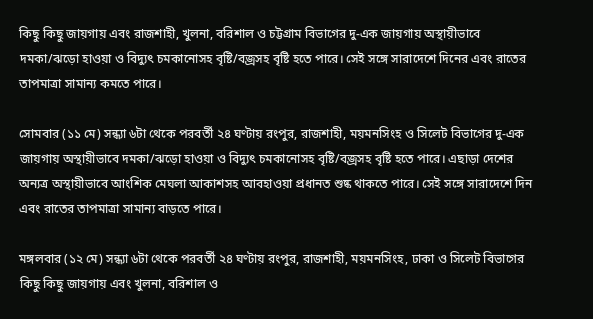কিছু কিছু জায়গায় এবং রাজশাহী, খুলনা, বরিশাল ও চট্টগ্রাম বিভাগের দু-এক জায়গায় অস্থায়ীভাবে দমকা/ঝড়ো হাওয়া ও বিদ্যুৎ চমকানোসহ বৃষ্টি/বজ্রসহ বৃষ্টি হতে পারে। সেই সঙ্গে সারাদেশে দিনের এবং রাতের তাপমাত্রা সামান্য কমতে পারে।

সোমবার (১১ মে) সন্ধ্যা ৬টা থেকে পরবর্তী ২৪ ঘণ্টায় রংপুর, রাজশাহী, ময়মনসিংহ ও সিলেট বিভাগের দু-এক জায়গায় অস্থায়ীভাবে দমকা/ঝড়ো হাওয়া ও বিদ্যুৎ চমকানোসহ বৃষ্টি/বজ্রসহ বৃষ্টি হতে পারে। এছাড়া দেশের অন্যত্র অস্থায়ীভাবে আংশিক মেঘলা আকাশসহ আবহাওয়া প্রধানত শুষ্ক থাকতে পারে। সেই সঙ্গে সারাদেশে দিন এবং রাতের তাপমাত্রা সামান্য বাড়তে পারে।

মঙ্গলবার (১২ মে) সন্ধ্যা ৬টা থেকে পরবর্তী ২৪ ঘণ্টায় রংপুর, রাজশাহী, ময়মনসিংহ, ঢাকা ও সিলেট বিভাগের কিছু কিছু জায়গায় এবং খুলনা, বরিশাল ও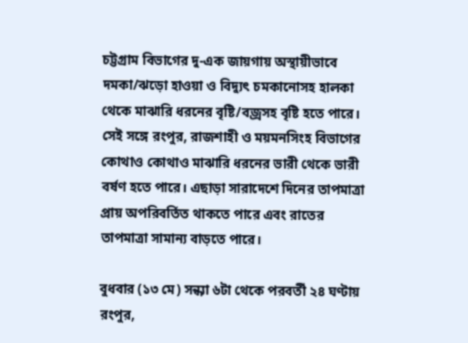চট্টগ্রাম বিভাগের দু-এক জায়গায় অস্থায়ীভাবে দমকা/ঝড়ো হাওয়া ও বিদ্যুৎ চমকানোসহ হালকা থেকে মাঝারি ধরনের বৃষ্টি/বজ্রসহ বৃষ্টি হতে পারে। সেই সঙ্গে রংপুর, রাজশাহী ও ময়মনসিংহ বিভাগের কোথাও কোথাও মাঝারি ধরনের ভারী থেকে ভারী বর্ষণ হতে পারে। এছাড়া সারাদেশে দিনের তাপমাত্রা প্রায় অপরিবর্তিত থাকতে পারে এবং রাতের তাপমাত্রা সামান্য বাড়তে পারে।

বুধবার (১৩ মে) সন্ধ্যা ৬টা থেকে পরবর্তী ২৪ ঘণ্টায় রংপুর,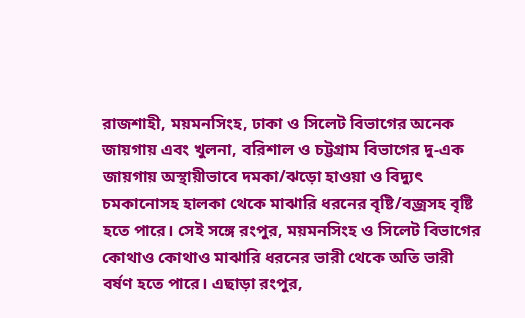রাজশাহী, ময়মনসিংহ, ঢাকা ও সিলেট বিভাগের অনেক জায়গায় এবং খুলনা, বরিশাল ও চট্টগ্রাম বিভাগের দু-এক জায়গায় অস্থায়ীভাবে দমকা/ঝড়ো হাওয়া ও বিদ্যুৎ চমকানোসহ হালকা থেকে মাঝারি ধরনের বৃষ্টি/বজ্রসহ বৃষ্টি হতে পারে। সেই সঙ্গে রংপুর, ময়মনসিংহ ও সিলেট বিভাগের কোথাও কোথাও মাঝারি ধরনের ভারী থেকে অতি ভারী বর্ষণ হতে পারে। এছাড়া রংপুর,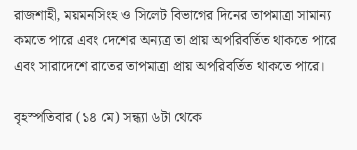রাজশাহী, ময়মনসিংহ ও সিলেট বিভাগের দিনের তাপমাত্রা সামান্য কমতে পারে এবং দেশের অন্যত্র তা প্রায় অপরিবর্তিত থাকতে পারে এবং সারাদেশে রাতের তাপমাত্রা প্রায় অপরিবর্তিত থাকতে পারে।

বৃহস্পতিবার (১৪ মে) সন্ধ্যা ৬টা থেকে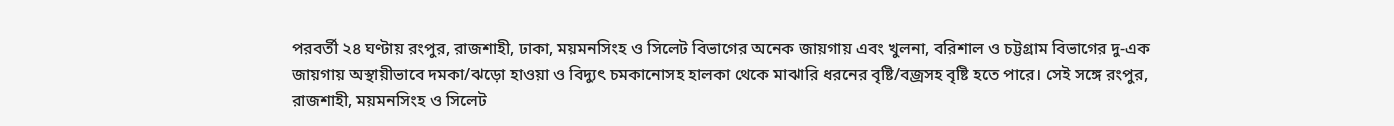পরবর্তী ২৪ ঘণ্টায় রংপুর, রাজশাহী, ঢাকা, ময়মনসিংহ ও সিলেট বিভাগের অনেক জায়গায় এবং খুলনা, বরিশাল ও চট্টগ্রাম বিভাগের দু-এক জায়গায় অস্থায়ীভাবে দমকা/ঝড়ো হাওয়া ও বিদ্যুৎ চমকানোসহ হালকা থেকে মাঝারি ধরনের বৃষ্টি/বজ্রসহ বৃষ্টি হতে পারে। সেই সঙ্গে রংপুর, রাজশাহী, ময়মনসিংহ ও সিলেট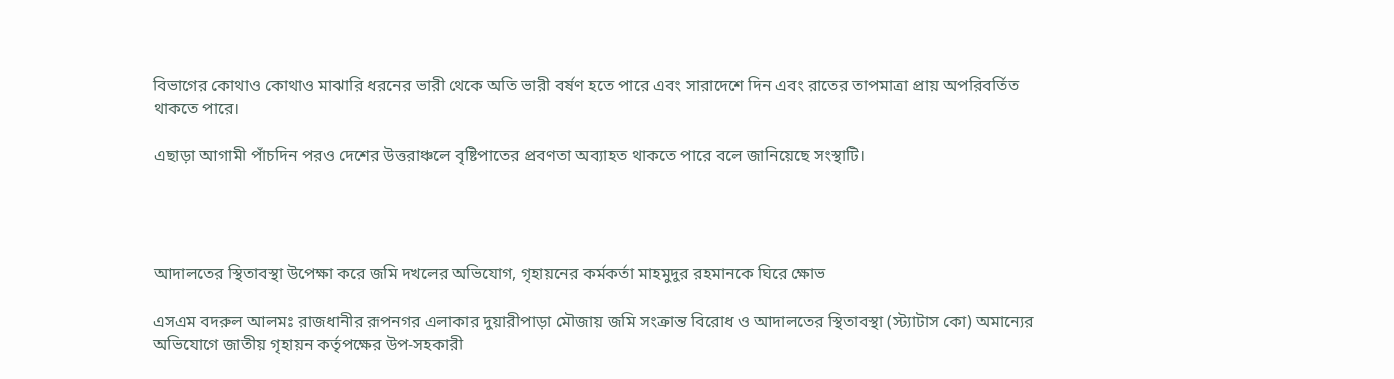বিভাগের কোথাও কোথাও মাঝারি ধরনের ভারী থেকে অতি ভারী বর্ষণ হতে পারে এবং সারাদেশে দিন এবং রাতের তাপমাত্রা প্রায় অপরিবর্তিত থাকতে পারে।

এছাড়া আগামী পাঁচদিন পরও দেশের উত্তরাঞ্চলে বৃষ্টিপাতের প্রবণতা অব্যাহত থাকতে পারে বলে জানিয়েছে সংস্থাটি।




আদালতের স্থিতাবস্থা উপেক্ষা করে জমি দখলের অভিযোগ, গৃহায়নের কর্মকর্তা মাহমুদুর রহমানকে ঘিরে ক্ষোভ

এসএম বদরুল আলমঃ রাজধানীর রূপনগর এলাকার দুয়ারীপাড়া মৌজায় জমি সংক্রান্ত বিরোধ ও আদালতের স্থিতাবস্থা (স্ট্যাটাস কো) অমান্যের অভিযোগে জাতীয় গৃহায়ন কর্তৃপক্ষের উপ-সহকারী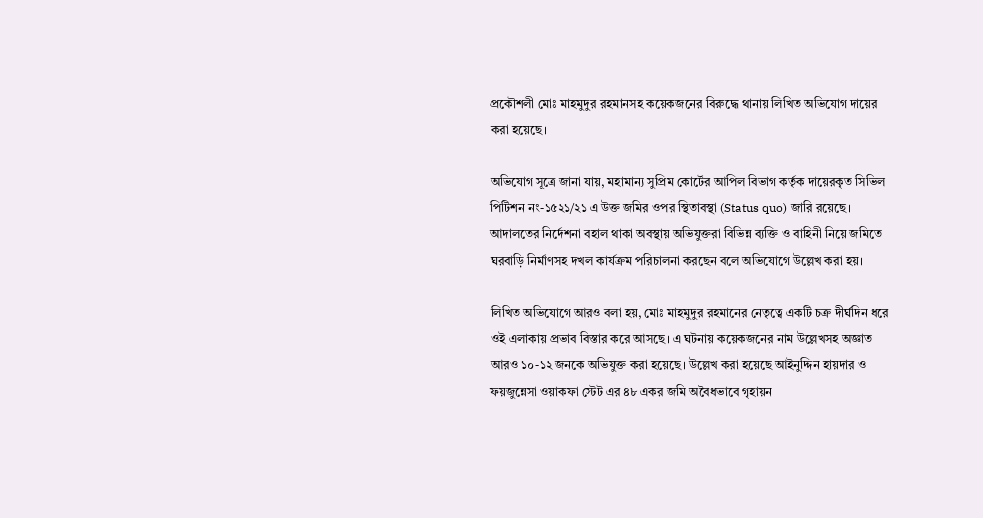প্রকৌশলী মোঃ মাহমুদুর রহমানসহ কয়েকজনের বিরুদ্ধে থানায় লিখিত অভিযোগ দায়ের করা হয়েছে।

অভিযোগ সূত্রে জানা যায়, মহামান্য সুপ্রিম কোর্টের আপিল বিভাগ কর্তৃক দায়েরকৃত সিভিল পিটিশন নং-১৫২১/২১ এ উক্ত জমির ওপর স্থিতাবস্থা (Status quo) জারি রয়েছে। আদালতের নির্দেশনা বহাল থাকা অবস্থায় অভিযুক্তরা বিভিন্ন ব্যক্তি ও বাহিনী নিয়ে জমিতে ঘরবাড়ি নির্মাণসহ দখল কার্যক্রম পরিচালনা করছেন বলে অভিযোগে উল্লেখ করা হয়।

লিখিত অভিযোগে আরও বলা হয়, মোঃ মাহমুদুর রহমানের নেতৃত্বে একটি চক্র দীর্ঘদিন ধরে ওই এলাকায় প্রভাব বিস্তার করে আসছে। এ ঘটনায় কয়েকজনের নাম উল্লেখসহ অজ্ঞাত আরও ১০-১২ জনকে অভিযুক্ত করা হয়েছে। উল্লেখ করা হয়েছে আইনুদ্দিন হায়দার ও ফয়জুন্নেসা ওয়াকফা স্টেট এর ৪৮ একর জমি অবৈধভাবে গৃহায়ন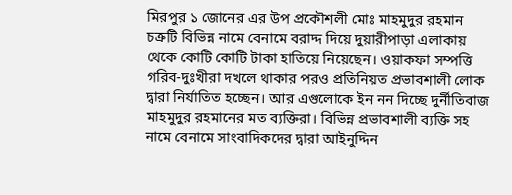মিরপুর ১ জোনের এর উপ প্রকৌশলী মোঃ মাহমুদুর রহমান চক্রটি বিভিন্ন নামে বেনামে বরাদ্দ দিয়ে দুয়ারীপাড়া এলাকায় থেকে কোটি কোটি টাকা হাতিয়ে নিয়েছেন। ওয়াকফা সম্পত্তি গরিব-দুঃখীরা দখলে থাকার পরও প্রতিনিয়ত প্রভাবশালী লোক দ্বারা নির্যাতিত হচ্ছেন। আর এগুলোকে ইন নন দিচ্ছে দুর্নীতিবাজ মাহমুদুর রহমানের মত ব্যক্তিরা। বিভিন্ন প্রভাবশালী ব্যক্তি সহ নামে বেনামে সাংবাদিকদের দ্বারা আইনুদ্দিন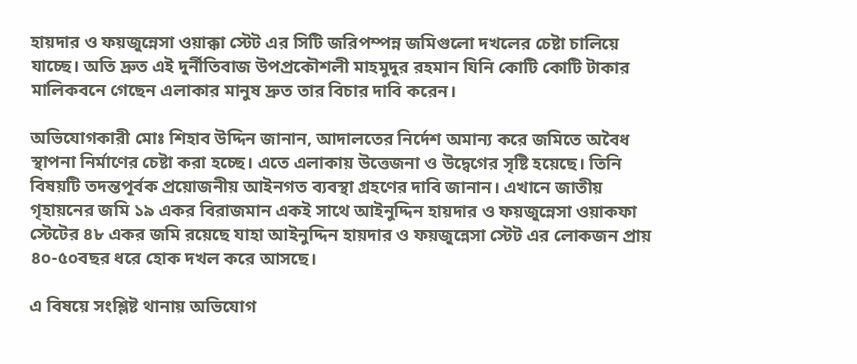হায়দার ও ফয়জুন্নেসা ওয়াক্কা স্টেট এর সিটি জরিপম্পন্ন জমিগুলো দখলের চেষ্টা চালিয়ে যাচ্ছে। অতি দ্রুত এই দুর্নীতিবাজ উপপ্রকৌশলী মাহমুদুর রহমান যিনি কোটি কোটি টাকার মালিকবনে গেছেন এলাকার মানুষ দ্রুত তার বিচার দাবি করেন।

অভিযোগকারী মোঃ শিহাব উদ্দিন জানান, আদালতের নির্দেশ অমান্য করে জমিতে অবৈধ স্থাপনা নির্মাণের চেষ্টা করা হচ্ছে। এতে এলাকায় উত্তেজনা ও উদ্বেগের সৃষ্টি হয়েছে। তিনি বিষয়টি তদন্তপূর্বক প্রয়োজনীয় আইনগত ব্যবস্থা গ্রহণের দাবি জানান। এখানে জাতীয় গৃহায়নের জমি ১৯ একর বিরাজমান একই সাথে আইনুদ্দিন হায়দার ও ফয়জুন্নেসা ওয়াকফা স্টেটের ৪৮ একর জমি রয়েছে যাহা আইনুদ্দিন হায়দার ও ফয়জুন্নেসা স্টেট এর লোকজন প্রায় ৪০-৫০বছর ধরে হোক দখল করে আসছে।

এ বিষয়ে সংশ্লিষ্ট থানায় অভিযোগ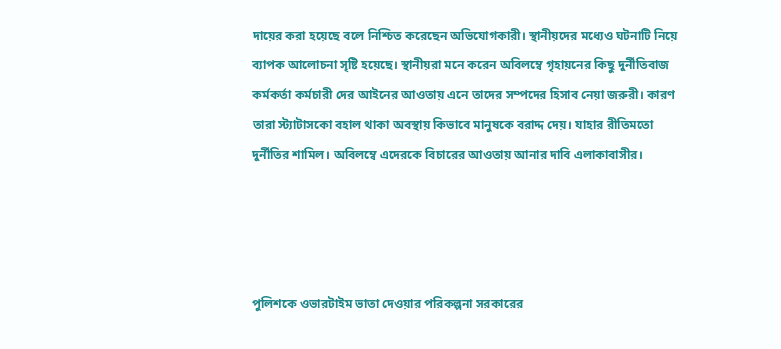দায়ের করা হয়েছে বলে নিশ্চিত করেছেন অভিযোগকারী। স্থানীয়দের মধ্যেও ঘটনাটি নিয়ে ব্যাপক আলোচনা সৃষ্টি হয়েছে। স্থানীয়রা মনে করেন অবিলম্বে গৃহায়নের কিছু দুর্নীতিবাজ কর্মকর্তা কর্মচারী দের আইনের আওতায় এনে তাদের সম্পদের হিসাব নেয়া জরুরী। কারণ তারা স্ট্যাটাসকো বহাল থাকা অবস্থায় কিভাবে মানুষকে বরাদ্দ দেয়। যাহার রীতিমতো দুর্নীতির শামিল। অবিলম্বে এদেরকে বিচারের আওতায় আনার দাবি এলাকাবাসীর।




পুলিশকে ওভারটাইম ভাতা দেওয়ার পরিকল্পনা সরকারের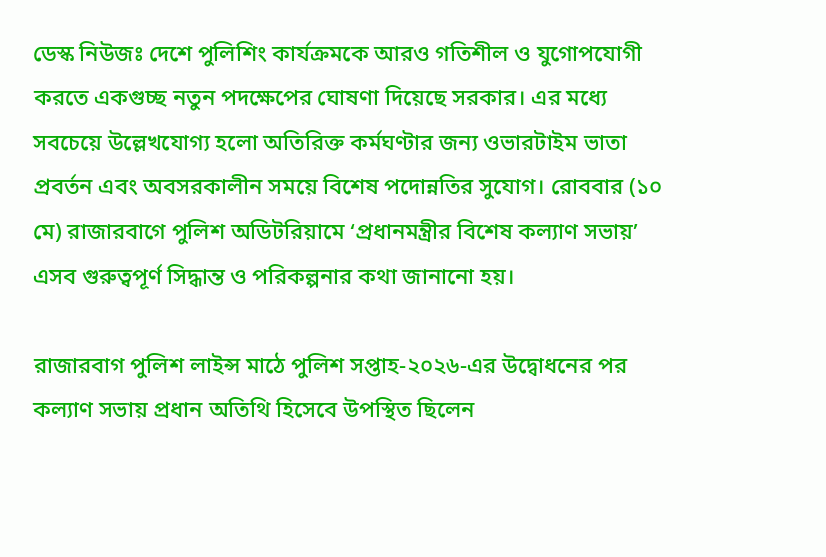ডেস্ক নিউজঃ দেশে পুলিশিং কার্যক্রমকে আরও গতিশীল ও যুগোপযোগী করতে একগুচ্ছ নতুন পদক্ষেপের ঘোষণা দিয়েছে সরকার। এর মধ্যে সবচেয়ে উল্লেখযোগ্য হলো অতিরিক্ত কর্মঘণ্টার জন্য ওভারটাইম ভাতা প্রবর্তন এবং অবসরকালীন সময়ে বিশেষ পদোন্নতির সুযোগ। রোববার (১০ মে) রাজারবাগে পুলিশ অডিটরিয়ামে ‘প্রধানমন্ত্রীর বিশেষ কল্যাণ সভায়’ এসব গুরুত্বপূর্ণ সিদ্ধান্ত ও পরিকল্পনার কথা জানানো হয়।

রাজারবাগ পুলিশ লাইন্স মাঠে পুলিশ সপ্তাহ-২০২৬-এর উদ্বোধনের পর কল্যাণ সভায় প্রধান অতিথি হিসেবে উপস্থিত ছিলেন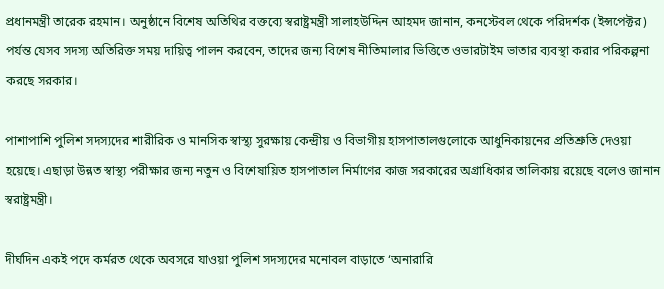প্রধানমন্ত্রী তারেক রহমান। অনুষ্ঠানে বিশেষ অতিথির বক্তব্যে স্বরাষ্ট্রমন্ত্রী সালাহউদ্দিন আহমদ জানান, কনস্টেবল থেকে পরিদর্শক (ইন্সপেক্টর) পর্যন্ত যেসব সদস্য অতিরিক্ত সময় দায়িত্ব পালন করবেন, তাদের জন্য বিশেষ নীতিমালার ভিত্তিতে ওভারটাইম ভাতার ব্যবস্থা করার পরিকল্পনা করছে সরকার।

পাশাপাশি পুলিশ সদস্যদের শারীরিক ও মানসিক স্বাস্থ্য সুরক্ষায় কেন্দ্রীয় ও বিভাগীয় হাসপাতালগুলোকে আধুনিকায়নের প্রতিশ্রুতি দেওয়া হয়েছে। এছাড়া উন্নত স্বাস্থ্য পরীক্ষার জন্য নতুন ও বিশেষায়িত হাসপাতাল নির্মাণের কাজ সরকারের অগ্রাধিকার তালিকায় রয়েছে বলেও জানান স্বরাষ্ট্রমন্ত্রী।

দীর্ঘদিন একই পদে কর্মরত থেকে অবসরে যাওয়া পুলিশ সদস্যদের মনোবল বাড়াতে ‘অনারারি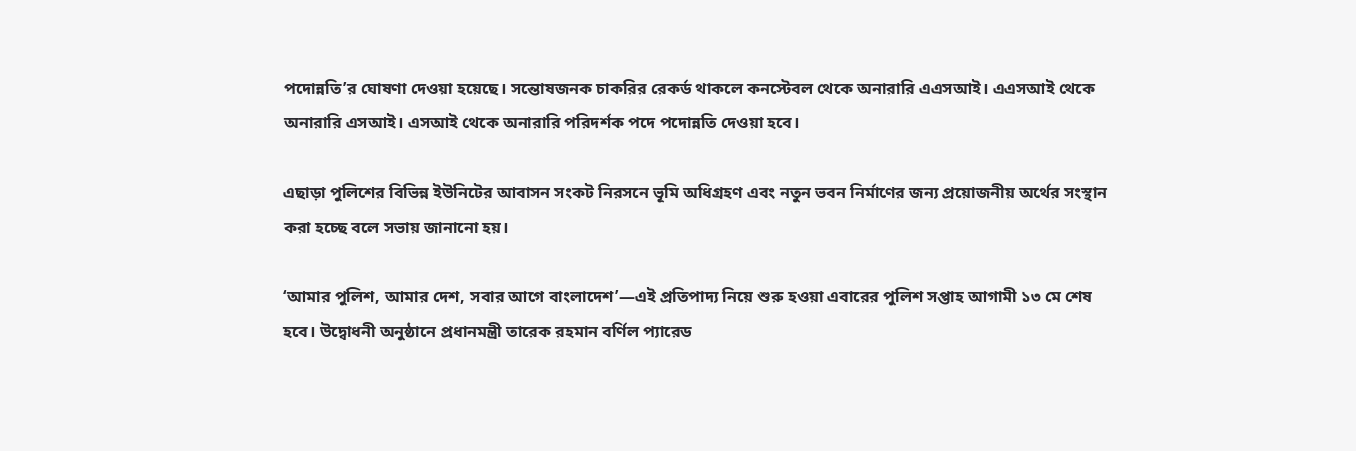পদোন্নতি’র ঘোষণা দেওয়া হয়েছে। সন্তোষজনক চাকরির রেকর্ড থাকলে কনস্টেবল থেকে অনারারি এএসআই। এএসআই থেকে অনারারি এসআই। এসআই থেকে অনারারি পরিদর্শক পদে পদোন্নতি দেওয়া হবে।

এছাড়া পুলিশের বিভিন্ন ইউনিটের আবাসন সংকট নিরসনে ভূমি অধিগ্রহণ এবং নতুন ভবন নির্মাণের জন্য প্রয়োজনীয় অর্থের সংস্থান করা হচ্ছে বলে সভায় জানানো হয়।

‘আমার পুলিশ, আমার দেশ, সবার আগে বাংলাদেশ’—এই প্রতিপাদ্য নিয়ে শুরু হওয়া এবারের পুলিশ সপ্তাহ আগামী ১৩ মে শেষ হবে। উদ্বোধনী অনুষ্ঠানে প্রধানমন্ত্রী তারেক রহমান বর্ণিল প্যারেড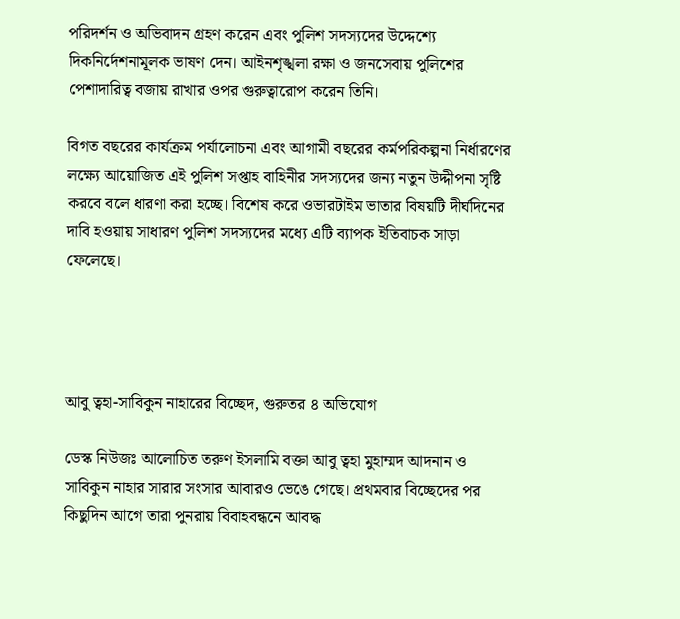পরিদর্শন ও অভিবাদন গ্রহণ করেন এবং পুলিশ সদস্যদের উদ্দেশ্যে দিকনির্দেশনামূলক ভাষণ দেন। আইনশৃঙ্খলা রক্ষা ও জনসেবায় পুলিশের পেশাদারিত্ব বজায় রাখার ওপর গুরুত্বারোপ করেন তিনি।

বিগত বছরের কার্যক্রম পর্যালোচনা এবং আগামী বছরের কর্মপরিকল্পনা নির্ধারণের লক্ষ্যে আয়োজিত এই পুলিশ সপ্তাহ বাহিনীর সদস্যদের জন্য নতুন উদ্দীপনা সৃষ্টি করবে বলে ধারণা করা হচ্ছে। বিশেষ করে ওভারটাইম ভাতার বিষয়টি দীর্ঘদিনের দাবি হওয়ায় সাধারণ পুলিশ সদস্যদের মধ্যে এটি ব্যাপক ইতিবাচক সাড়া ফেলেছে।




আবু ত্বহা-সাবিকুন নাহারের বিচ্ছেদ, গুরুতর ৪ অভিযোগ

ডেস্ক নিউজঃ আলোচিত তরুণ ইসলামি বক্তা আবু ত্বহা মুহাম্মদ আদনান ও সাবিকুন নাহার সারার সংসার আবারও ভেঙে গেছে। প্রথমবার বিচ্ছেদের পর কিছুদিন আগে তারা পুনরায় বিবাহবন্ধনে আবদ্ধ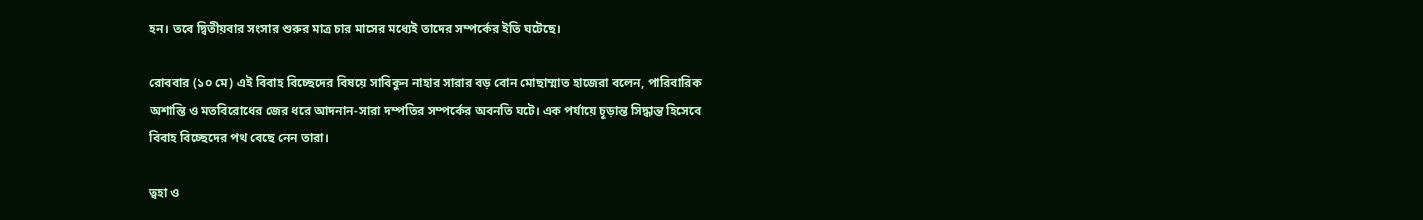হন। তবে দ্বিতীয়বার সংসার শুরুর মাত্র চার মাসের মধ্যেই তাদের সম্পর্কের ইতি ঘটেছে।

রোববার (১০ মে) এই বিবাহ বিচ্ছেদের বিষয়ে সাবিকুন নাহার সারার বড় বোন মোছাম্মাত হাজেরা বলেন, পারিবারিক অশান্তি ও মতবিরোধের জের ধরে আদনান-সারা দম্পতির সম্পর্কের অবনতি ঘটে। এক পর্যায়ে চূড়ান্ত সিদ্ধান্ত হিসেবে বিবাহ বিচ্ছেদের পথ বেছে নেন তারা।

ত্বহা ও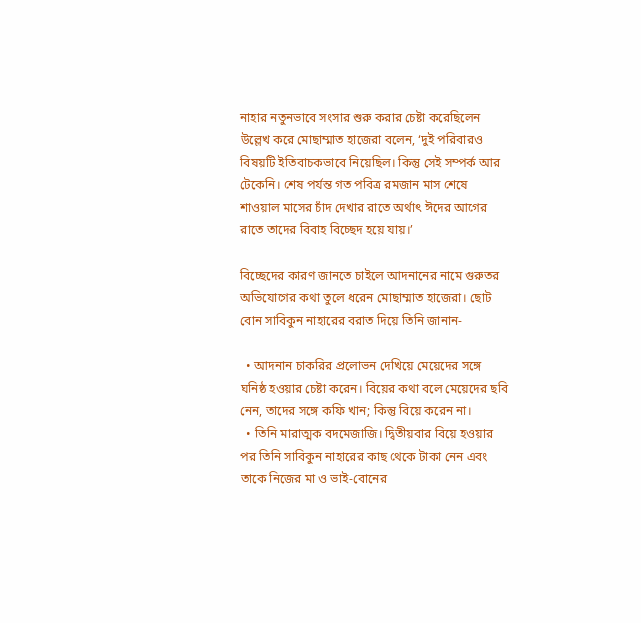নাহার নতুনভাবে সংসার শুরু করার চেষ্টা করেছিলেন উল্লেখ করে মোছাম্মাত হাজেরা বলেন, ‘দুই পরিবারও বিষয়টি ইতিবাচকভাবে নিয়েছিল। কিন্তু সেই সম্পর্ক আর টেকেনি। শেষ পর্যন্ত গত পবিত্র রমজান মাস শেষে শাওয়াল মাসের চাঁদ দেখার রাতে অর্থাৎ ঈদের আগের রাতে তাদের বিবাহ বিচ্ছেদ হয়ে যায়।’

বিচ্ছেদের কারণ জানতে চাইলে আদনানের নামে গুরুতর অভিযোগের কথা তুলে ধরেন মোছাম্মাত হাজেরা। ছোট বোন সাবিকুন নাহারের বরাত দিয়ে তিনি জানান-

  • আদনান চাকরির প্রলোভন দেখিয়ে মেয়েদের সঙ্গে ঘনিষ্ঠ হওয়ার চেষ্টা করেন। বিয়ের কথা বলে মেয়েদের ছবি নেন, তাদের সঙ্গে কফি খান; কিন্তু বিয়ে করেন না।
  • তিনি মারাত্মক বদমেজাজি। দ্বিতীয়বার বিয়ে হওয়ার পর তিনি সাবিকুন নাহারের কাছ থেকে টাকা নেন এবং তাকে নিজের মা ও ভাই-বোনের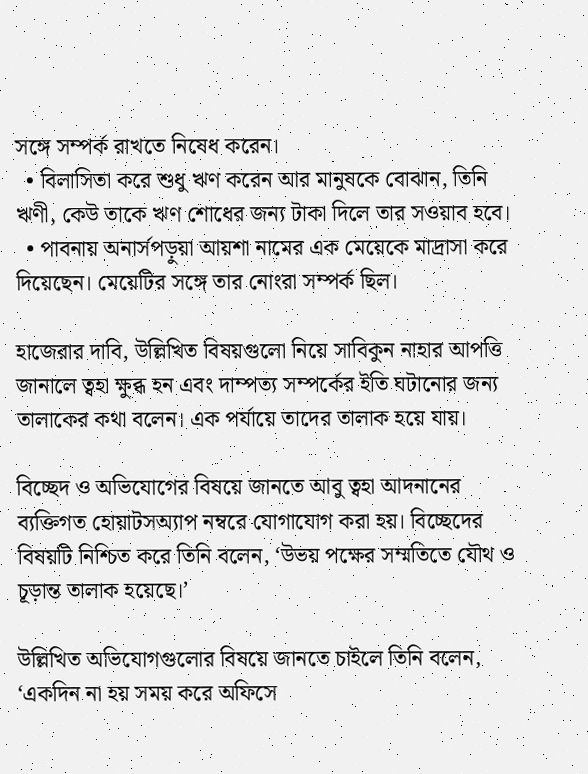সঙ্গে সম্পর্ক রাখতে নিষেধ করেন।
  • বিলাসিতা করে শুধু ঋণ করেন আর মানুষকে বোঝান, তিনি ঋণী, কেউ তাকে ঋণ শোধের জন্য টাকা দিলে তার সওয়াব হবে।
  • পাবনায় অনার্সপড়ুয়া আয়শা নামের এক মেয়েকে মাদ্রাসা করে দিয়েছেন। মেয়েটির সঙ্গে তার নোংরা সম্পর্ক ছিল।

হাজেরার দাবি, উল্লিখিত বিষয়গুলো নিয়ে সাবিকুন নাহার আপত্তি জানালে ত্বহা ক্ষুব্ধ হন এবং দাম্পত্য সম্পর্কের ইতি ঘটানোর জন্য তালাকের কথা বলেন। এক পর্যায়ে তাদের তালাক হয়ে যায়।

বিচ্ছেদ ও অভিযোগের বিষয়ে জানতে আবু ত্বহা আদনানের ব্যক্তিগত হোয়াটসঅ্যাপ নম্বরে যোগাযোগ করা হয়। বিচ্ছেদের বিষয়টি নিশ্চিত করে তিনি বলেন, ‘উভয় পক্ষের সম্মতিতে যৌথ ও চূড়ান্ত তালাক হয়েছে।’

উল্লিখিত অভিযোগগুলোর বিষয়ে জানতে চাইলে তিনি বলেন, ‘একদিন না হয় সময় করে অফিসে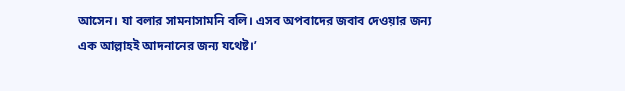আসেন। যা বলার সামনাসামনি বলি। এসব অপবাদের জবাব দেওয়ার জন্য এক আল্লাহই আদনানের জন্য যথেষ্ট।’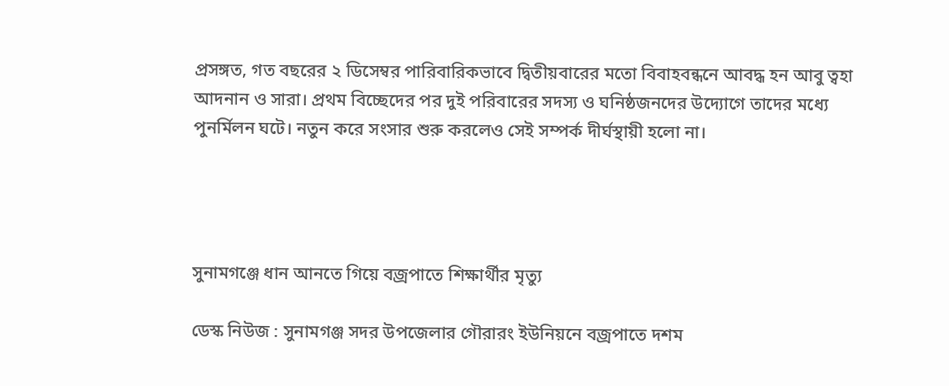প্রসঙ্গত, গত বছরের ২ ডিসেম্বর পারিবারিকভাবে দ্বিতীয়বারের মতো বিবাহবন্ধনে আবদ্ধ হন আবু ত্বহা আদনান ও সারা। প্রথম বিচ্ছেদের পর দুই পরিবারের সদস্য ও ঘনিষ্ঠজনদের উদ্যোগে তাদের মধ্যে পুনর্মিলন ঘটে। নতুন করে সংসার শুরু করলেও সেই সম্পর্ক দীর্ঘস্থায়ী হলো না।




সুনামগঞ্জে ধান আনতে গিয়ে বজ্রপাতে শিক্ষার্থীর মৃত্যু

ডেস্ক নিউজ : সুনামগঞ্জ সদর উপজেলার গৌরারং ইউনিয়নে বজ্রপাতে দশম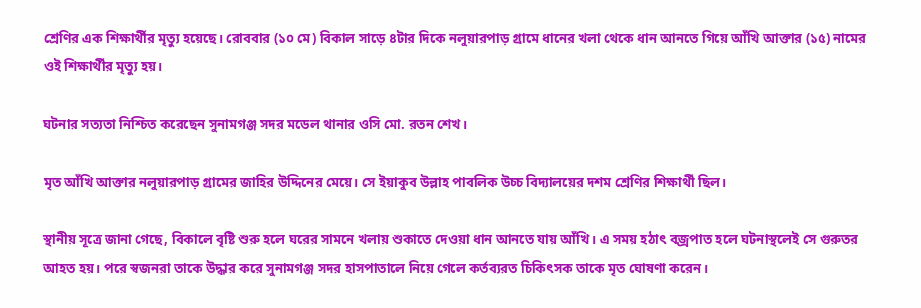শ্রেণির এক শিক্ষার্থীর মৃত্যু হয়েছে। রোববার (১০ মে) বিকাল সাড়ে ৪টার দিকে নলুয়ারপাড় গ্রামে ধানের খলা থেকে ধান আনতে গিয়ে আঁখি আক্তার (১৫) নামের ওই শিক্ষার্থীর মৃত্যু হয়।

ঘটনার সত্যতা নিশ্চিত করেছেন সুনামগঞ্জ সদর মডেল থানার ওসি মো. রতন শেখ।

মৃত আঁখি আক্তার নলুয়ারপাড় গ্রামের জাহির উদ্দিনের মেয়ে। সে ইয়াকুব উল্লাহ পাবলিক উচ্চ বিদ্যালয়ের দশম শ্রেণির শিক্ষার্থী ছিল।

স্থানীয় সূত্রে জানা গেছে, বিকালে বৃষ্টি শুরু হলে ঘরের সামনে খলায় শুকাতে দেওয়া ধান আনতে যায় আঁখি। এ সময় হঠাৎ বজ্রপাত হলে ঘটনাস্থলেই সে গুরুতর আহত হয়। পরে স্বজনরা তাকে উদ্ধার করে সুনামগঞ্জ সদর হাসপাতালে নিয়ে গেলে কর্তব্যরত চিকিৎসক তাকে মৃত ঘোষণা করেন।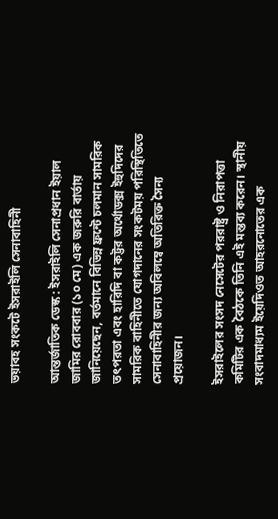ভয়াবহ সংকটে ইসরাইলি সেনাবাহিনী

আন্তর্জাতিক ডেস্ক : ইসরাইলি সেনাপ্রধান ইয়াল জামির রোববার (১০ মে) এক জরুরি বার্তায় জানিয়েছেন, বর্তমানে বিভিন্ন ফ্রন্টে চলমান সামরিক তৎপরতা এবং হারিদি বা কট্টর অর্থোডক্স ইহুদিদের সামরিক বাহিনীতে যোগদানের সংকটময় পরিস্থিতিতে সেনাবাহিনীর জন্য অবিলম্বে অতিরিক্ত সৈন্য প্রয়োজন।

ইসরাইলের সংসদ নেসেটের পররাষ্ট্র ও নিরাপত্তা কমিটির এক বৈঠকে তিনি এই মন্তব্য করেন। স্থানীয় সংবাদমাধ্যম ইয়েদিওত আহরনোতের এক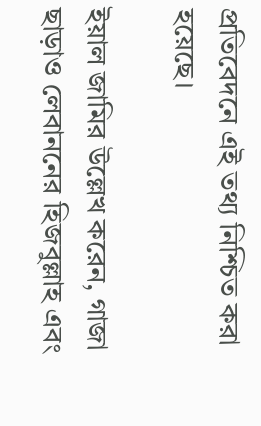প্রতিবেদনে এই তথ্য নিশ্চিত করা হয়েছে।

ইয়াল জামির উল্লেখ করেন, গাজা ছাড়াও লেবাননের হিজবুল্লাহ এবং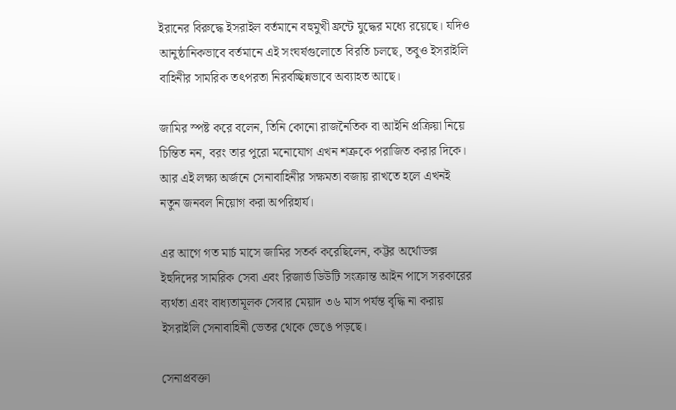ইরানের বিরুদ্ধে ইসরাইল বর্তমানে বহুমুখী ফ্রন্টে যুদ্ধের মধ্যে রয়েছে। যদিও আনুষ্ঠানিকভাবে বর্তমানে এই সংঘর্ষগুলোতে বিরতি চলছে, তবুও ইসরাইলি বাহিনীর সামরিক তৎপরতা নিরবচ্ছিন্নভাবে অব্যাহত আছে।

জামির স্পষ্ট করে বলেন, তিনি কোনো রাজনৈতিক বা আইনি প্রক্রিয়া নিয়ে চিন্তিত নন, বরং তার পুরো মনোযোগ এখন শত্রুকে পরাজিত করার দিকে। আর এই লক্ষ্য অর্জনে সেনাবাহিনীর সক্ষমতা বজায় রাখতে হলে এখনই নতুন জনবল নিয়োগ করা অপরিহার্য।

এর আগে গত মার্চ মাসে জামির সতর্ক করেছিলেন, কট্টর অর্থোডক্স ইহুদিদের সামরিক সেবা এবং রিজার্ভ ডিউটি সংক্রান্ত আইন পাসে সরকারের ব্যর্থতা এবং বাধ্যতামূলক সেবার মেয়াদ ৩৬ মাস পর্যন্ত বৃদ্ধি না করায় ইসরাইলি সেনাবাহিনী ভেতর থেকে ভেঙে পড়ছে।

সেনাপ্রবক্তা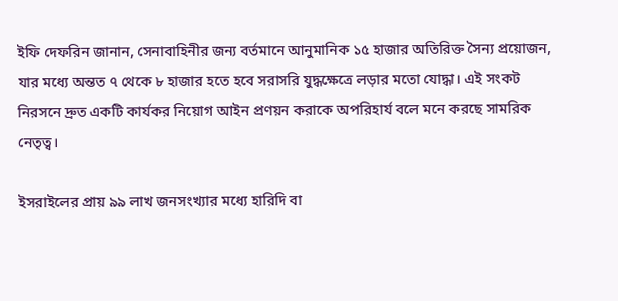ইফি দেফরিন জানান, সেনাবাহিনীর জন্য বর্তমানে আনুমানিক ১৫ হাজার অতিরিক্ত সৈন্য প্রয়োজন, যার মধ্যে অন্তত ৭ থেকে ৮ হাজার হতে হবে সরাসরি যুদ্ধক্ষেত্রে লড়ার মতো যোদ্ধা। এই সংকট নিরসনে দ্রুত একটি কার্যকর নিয়োগ আইন প্রণয়ন করাকে অপরিহার্য বলে মনে করছে সামরিক নেতৃত্ব।

ইসরাইলের প্রায় ৯৯ লাখ জনসংখ্যার মধ্যে হারিদি বা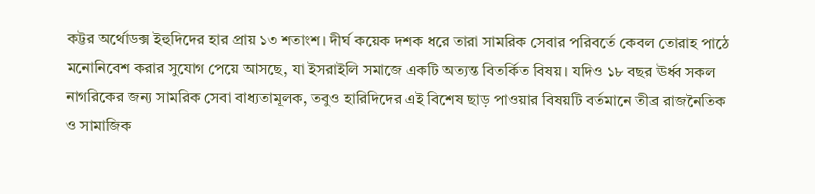কট্টর অর্থোডক্স ইহুদিদের হার প্রায় ১৩ শতাংশ। দীর্ঘ কয়েক দশক ধরে তারা সামরিক সেবার পরিবর্তে কেবল তোরাহ পাঠে মনোনিবেশ করার সুযোগ পেয়ে আসছে, যা ইসরাইলি সমাজে একটি অত্যন্ত বিতর্কিত বিষয়। যদিও ১৮ বছর ঊর্ধ্ব সকল নাগরিকের জন্য সামরিক সেবা বাধ্যতামূলক, তবুও হারিদিদের এই বিশেষ ছাড় পাওয়ার বিষয়টি বর্তমানে তীব্র রাজনৈতিক ও সামাজিক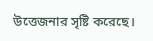উত্তেজনার সৃষ্টি করেছে।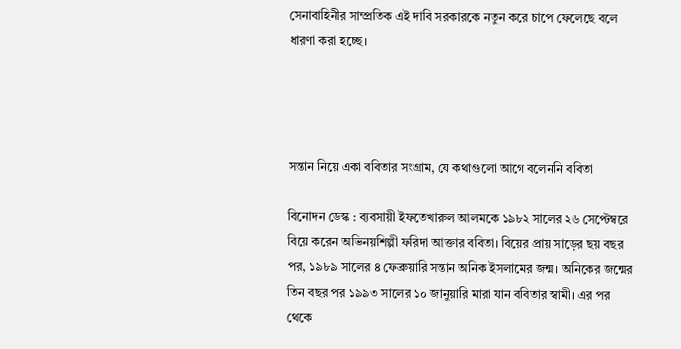সেনাবাহিনীর সাম্প্রতিক এই দাবি সরকারকে নতুন করে চাপে ফেলেছে বলে ধারণা করা হচ্ছে।




সন্তান নিয়ে একা ববিতার সংগ্রাম, যে কথাগুলো আগে বলেননি ববিতা

বিনোদন ডেস্ক : ব্যবসায়ী ইফতেখারুল আলমকে ১৯৮২ সালের ২৬ সেপ্টেম্বরে বিয়ে করেন অভিনয়শিল্পী ফরিদা আক্তার ববিতা। বিয়ের প্রায় সাড়ের ছয় বছর পর, ১৯৮৯ সালের ৪ ফেব্রুয়ারি সন্তান অনিক ইসলামের জন্ম। অনিকের জন্মের তিন বছর পর ১৯৯৩ সালের ১০ জানুয়ারি মারা যান ববিতার স্বামী। এর পর থেকে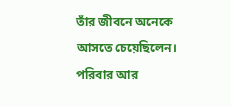তাঁর জীবনে অনেকে আসতে চেয়েছিলেন। পরিবার আর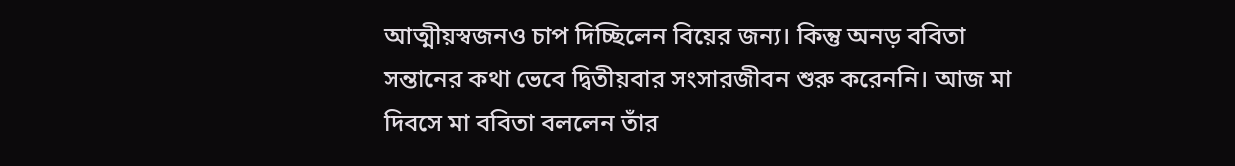আত্মীয়স্বজনও চাপ দিচ্ছিলেন বিয়ের জন্য। কিন্তু অনড় ববিতা সন্তানের কথা ভেবে দ্বিতীয়বার সংসারজীবন শুরু করেননি। আজ মা দিবসে মা ববিতা বললেন তাঁর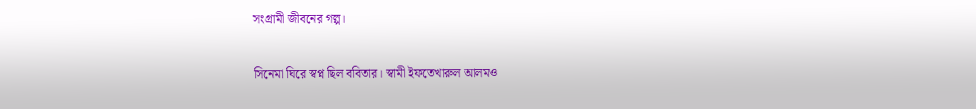সংগ্রামী জীবনের গল্প।

সিনেমা ঘিরে স্বপ্ন ছিল ববিতার। স্বামী ইফতেখারুল আলমও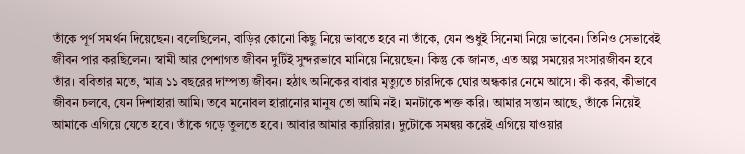তাঁকে পূর্ণ সমর্থন দিয়েছেন। বলেছিলেন, বাড়ির কোনো কিছু নিয়ে ভাবতে হবে না তাঁকে, যেন শুধুই সিনেমা নিয়ে ভাবেন। তিনিও সেভাবেই জীবন পার করছিলেন। স্বামী আর পেশাগত জীবন দুটিই সুন্দরভাবে মানিয়ে নিয়েছেন। কিন্তু কে জানত, এত অল্প সময়ের সংসারজীবন হবে তাঁর। ববিতার মতে, ‘মাত্র ১১ বছরের দাম্পত্য জীবন। হঠাৎ অনিকের বাবার মৃত্যুতে চারদিকে ঘোর অন্ধকার নেমে আসে। কী করব, কীভাবে জীবন চলবে, যেন দিশাহারা আমি। তবে মনোবল হারানোর মানুষ তো আমি নই। মনটাকে শক্ত করি। আমার সন্তান আছে, তাঁকে নিয়েই আমাকে এগিয়ে যেতে হবে। তাঁকে গড়ে তুলতে হবে। আবার আমার ক্যারিয়ার। দুটোকে সমন্বয় করেই এগিয়ে যাওয়ার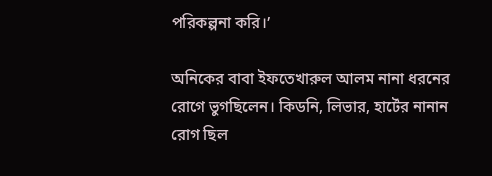পরিকল্পনা করি।’

অনিকের বাবা ইফতেখারুল আলম নানা ধরনের রোগে ভুগছিলেন। কিডনি, লিভার, হার্টের নানান রোগ ছিল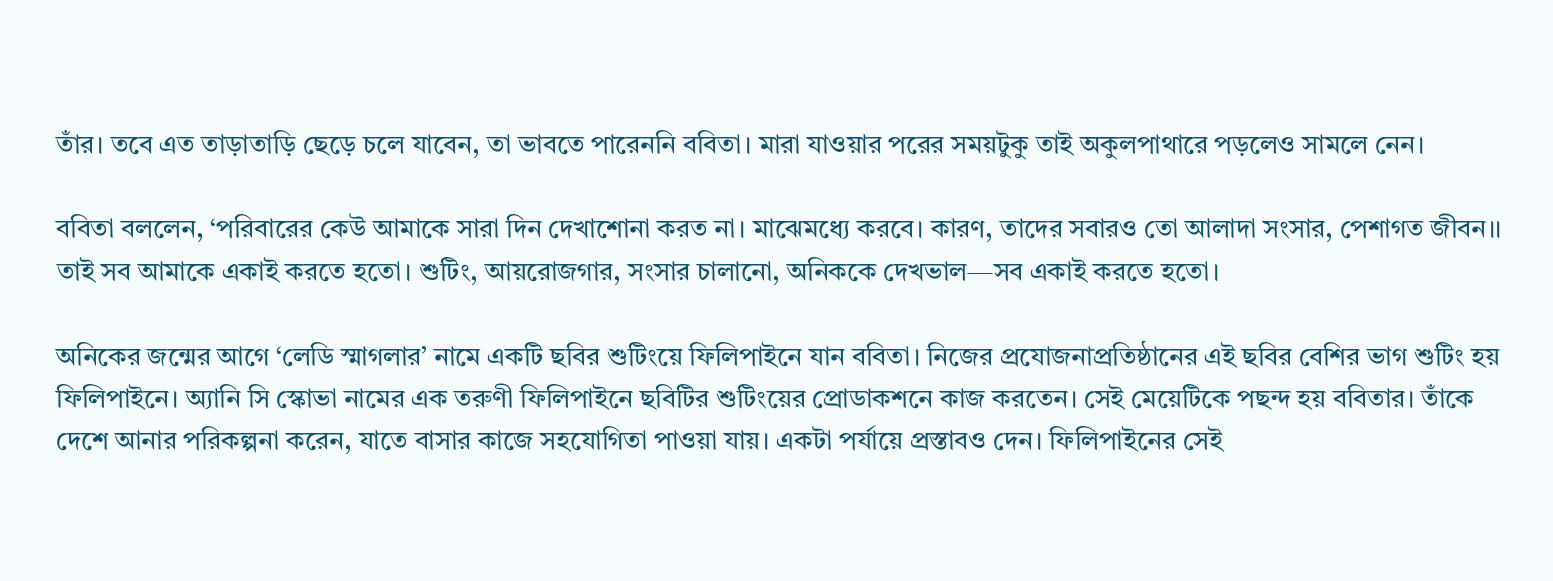তাঁর। তবে এত তাড়াতাড়ি ছেড়ে চলে যাবেন, তা ভাবতে পারেননি ববিতা। মারা যাওয়ার পরের সময়টুকু তাই অকুলপাথারে পড়লেও সামলে নেন।

ববিতা বললেন, ‘পরিবারের কেউ আমাকে সারা দিন দেখাশোনা করত না। মাঝেমধ্যে করবে। কারণ, তাদের সবারও তো আলাদা সংসার, পেশাগত জীবন।। তাই সব আমাকে একাই করতে হতো। শুটিং, আয়রোজগার, সংসার চালানো, অনিককে দেখভাল—সব একাই করতে হতো।

অনিকের জন্মের আগে ‘লেডি স্মাগলার’ নামে একটি ছবির শুটিংয়ে ফিলিপাইনে যান ববিতা। নিজের প্রযোজনাপ্রতিষ্ঠানের এই ছবির বেশির ভাগ শুটিং হয় ফিলিপাইনে। অ্যানি সি স্কোভা নামের এক তরুণী ফিলিপাইনে ছবিটির শুটিংয়ের প্রোডাকশনে কাজ করতেন। সেই মেয়েটিকে পছন্দ হয় ববিতার। তাঁকে দেশে আনার পরিকল্পনা করেন, যাতে বাসার কাজে সহযোগিতা পাওয়া যায়। একটা পর্যায়ে প্রস্তাবও দেন। ফিলিপাইনের সেই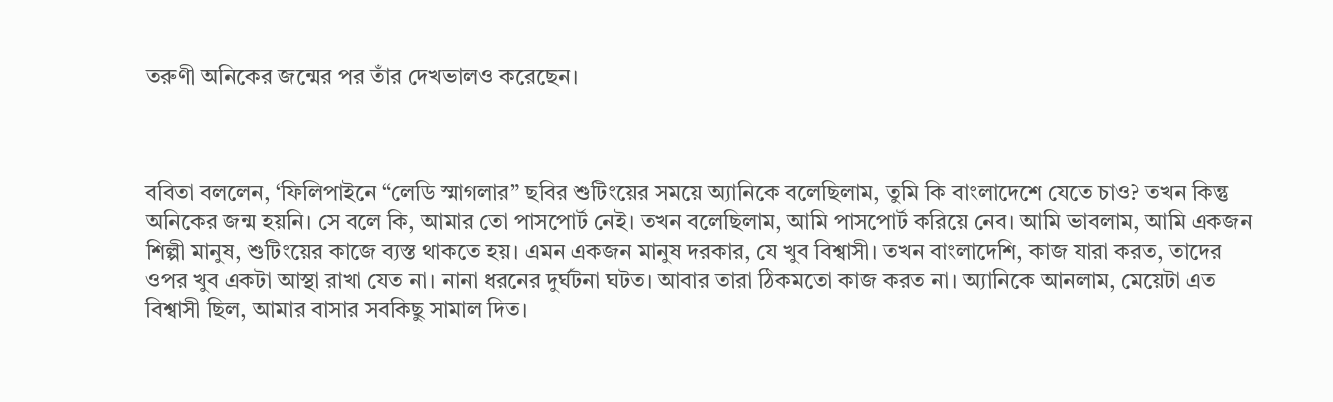তরুণী অনিকের জন্মের পর তাঁর দেখভালও করেছেন।



ববিতা বললেন, ‘ফিলিপাইনে “লেডি স্মাগলার” ছবির শুটিংয়ের সময়ে অ্যানিকে বলেছিলাম, তুমি কি বাংলাদেশে যেতে চাও? তখন কিন্তু অনিকের জন্ম হয়নি। সে বলে কি, আমার তো পাসপোর্ট নেই। তখন বলেছিলাম, আমি পাসপোর্ট করিয়ে নেব। আমি ভাবলাম, আমি একজন শিল্পী মানুষ, শুটিংয়ের কাজে ব্যস্ত থাকতে হয়। এমন একজন মানুষ দরকার, যে খুব বিশ্বাসী। তখন বাংলাদেশি, কাজ যারা করত, তাদের ওপর খুব একটা আস্থা রাখা যেত না। নানা ধরনের দুর্ঘটনা ঘটত। আবার তারা ঠিকমতো কাজ করত না। অ্যানিকে আনলাম, মেয়েটা এত বিশ্বাসী ছিল, আমার বাসার সবকিছু সামাল দিত।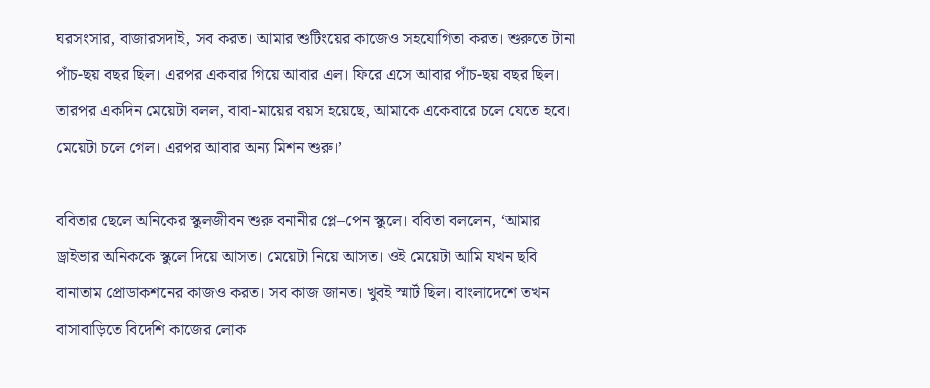ঘরসংসার, বাজারসদাই, সব করত। আমার শুটিংয়ের কাজেও সহযোগিতা করত। শুরুতে টানা পাঁচ-ছয় বছর ছিল। এরপর একবার গিয়ে আবার এল। ফিরে এসে আবার পাঁচ-ছয় বছর ছিল। তারপর একদিন মেয়েটা বলল, বাবা-মায়ের বয়স হয়েছে, আমাকে একেবারে চলে যেতে হবে। মেয়েটা চলে গেল। এরপর আবার অন্য মিশন শুরু।’

ববিতার ছেলে অনিকের স্কুলজীবন শুরু বনানীর প্লে–পেন স্কুলে। ববিতা বললেন, ‘আমার ড্রাইভার অনিককে স্কুলে দিয়ে আসত। মেয়েটা নিয়ে আসত। ওই মেয়েটা আমি যখন ছবি বানাতাম প্রোডাকশনের কাজও করত। সব কাজ জানত। খুবই স্মার্ট ছিল। বাংলাদেশে তখন বাসাবাড়িতে বিদেশি কাজের লোক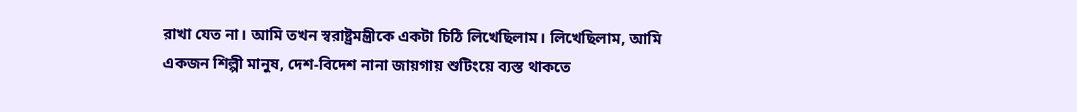রাখা যেত না। আমি তখন স্বরাষ্ট্রমন্ত্রীকে একটা চিঠি লিখেছিলাম। লিখেছিলাম, আমি একজন শিল্পী মানুষ, দেশ-বিদেশ নানা জায়গায় শুটিংয়ে ব্যস্ত থাকতে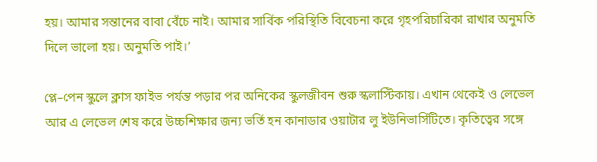হয়। আমার সন্তানের বাবা বেঁচে নাই। আমার সার্বিক পরিস্থিতি বিবেচনা করে গৃহপরিচারিকা রাখার অনুমতি দিলে ভালো হয়। অনুমতি পাই।’

প্লে–পেন স্কুলে ক্লাস ফাইভ পর্যন্ত পড়ার পর অনিকের স্কুলজীবন শুরু স্কলাস্টিকায়। এখান থেকেই ও লেভেল আর এ লেভেল শেষ করে উচ্চশিক্ষার জন্য ভর্তি হন কানাডার ওয়াটার লু ইউনিভার্সিটিতে। কৃতিত্বের সঙ্গে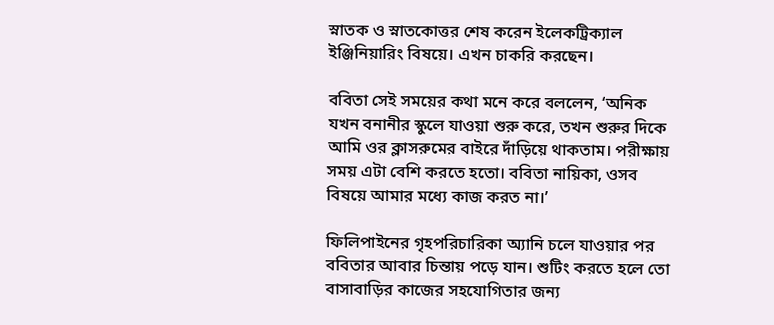স্নাতক ও স্নাতকোত্তর শেষ করেন ইলেকট্রিক্যাল ইঞ্জিনিয়ারিং বিষয়ে। এখন চাকরি করছেন।

ববিতা সেই সময়ের কথা মনে করে বললেন, ‘অনিক যখন বনানীর স্কুলে যাওয়া শুরু করে, তখন শুরুর দিকে আমি ওর ক্লাসরুমের বাইরে দাঁড়িয়ে থাকতাম। পরীক্ষায় সময় এটা বেশি করতে হতো। ববিতা নায়িকা, ওসব বিষয়ে আমার মধ্যে কাজ করত না।’

ফিলিপাইনের গৃহপরিচারিকা অ্যানি চলে যাওয়ার পর ববিতার আবার চিন্তায় পড়ে যান। শুটিং করতে হলে তো বাসাবাড়ির কাজের সহযোগিতার জন্য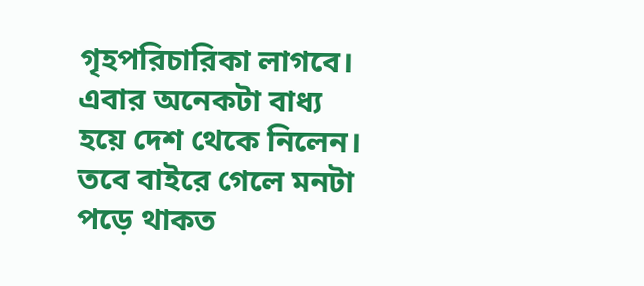গৃহপরিচারিকা লাগবে। এবার অনেকটা বাধ্য হয়ে দেশ থেকে নিলেন। তবে বাইরে গেলে মনটা পড়ে থাকত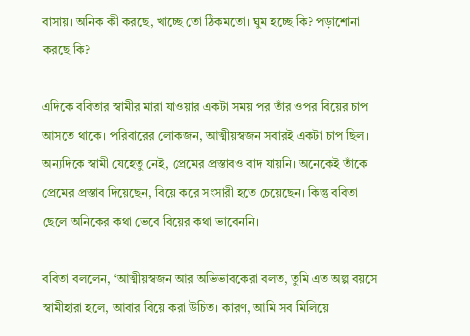বাসায়। অনিক কী করছে, খাচ্ছে তো ঠিকমতো। ঘুম হচ্ছে কি? পড়াশোনা করছে কি?

এদিকে ববিতার স্বামীর মারা যাওয়ার একটা সময় পর তাঁর ওপর বিয়ের চাপ আসতে থাকে। পরিবারের লোকজন, আত্মীয়স্বজন সবারই একটা চাপ ছিল। অন্যদিকে স্বামী যেহেতু নেই, প্রেমের প্রস্তাবও বাদ যায়নি। অনেকেই তাঁকে প্রেমের প্রস্তাব দিয়েছেন, বিয়ে করে সংসারী হতে চেয়েছেন। কিন্তু ববিতা ছেলে অনিকের কথা ভেবে বিয়ের কথা ভাবেননি।

ববিতা বললেন, ‘আত্মীয়স্বজন আর অভিভাবকেরা বলত, তুমি এত অল্প বয়সে স্বামীহারা হলে, আবার বিয়ে করা উচিত। কারণ, আমি সব মিলিয়ে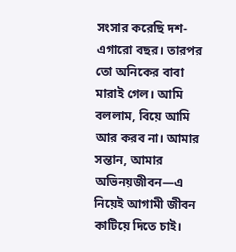সংসার করেছি দশ-এগারো বছর। তারপর তো অনিকের বাবা মারাই গেল। আমি বললাম, বিয়ে আমি আর করব না। আমার সন্তান, আমার অভিনয়জীবন—এ নিয়েই আগামী জীবন কাটিয়ে দিতে চাই।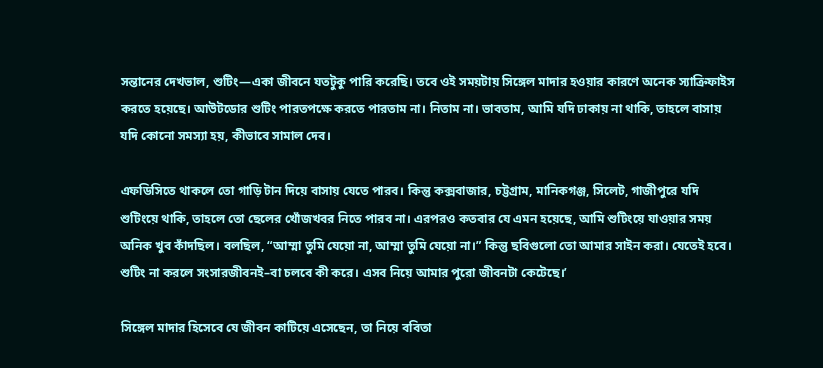সন্তানের দেখভাল, শুটিং—একা জীবনে যতটুকু পারি করেছি। তবে ওই সময়টায় সিঙ্গেল মাদার হওয়ার কারণে অনেক স্যাক্রিফাইস করতে হয়েছে। আউটডোর শুটিং পারতপক্ষে করতে পারতাম না। নিতাম না। ভাবতাম, আমি যদি ঢাকায় না থাকি, তাহলে বাসায় যদি কোনো সমস্যা হয়, কীভাবে সামাল দেব।

এফডিসিতে থাকলে তো গাড়ি টান দিয়ে বাসায় যেতে পারব। কিন্তু কক্সবাজার, চট্টগ্রাম, মানিকগঞ্জ, সিলেট, গাজীপুরে যদি শুটিংয়ে থাকি, তাহলে তো ছেলের খোঁজখবর নিতে পারব না। এরপরও কতবার যে এমন হয়েছে, আমি শুটিংয়ে যাওয়ার সময় অনিক খুব কাঁদছিল। বলছিল, “আম্মা তুমি যেয়ো না, আম্মা তুমি যেয়ো না।” কিন্তু ছবিগুলো তো আমার সাইন করা। যেতেই হবে। শুটিং না করলে সংসারজীবনই–বা চলবে কী করে। এসব নিয়ে আমার পুরো জীবনটা কেটেছে।’

সিঙ্গেল মাদার হিসেবে যে জীবন কাটিয়ে এসেছেন, তা নিয়ে ববিতা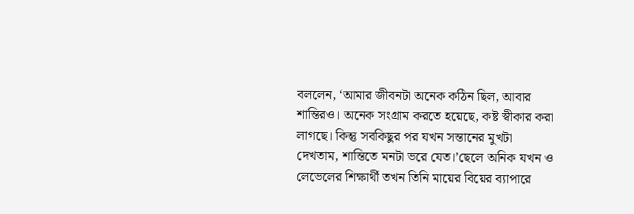বললেন, ‘আমার জীবনটা অনেক কঠিন ছিল, আবার শান্তিরও। অনেক সংগ্রাম করতে হয়েছে, কষ্ট স্বীকার করা লাগছে। কিন্তু সবকিছুর পর যখন সন্তানের মুখটা দেখতাম, শান্তিতে মনটা ভরে যেত।’ছেলে অনিক যখন ও লেভেলের শিক্ষার্থী তখন তিনি মায়ের বিয়ের ব্যাপারে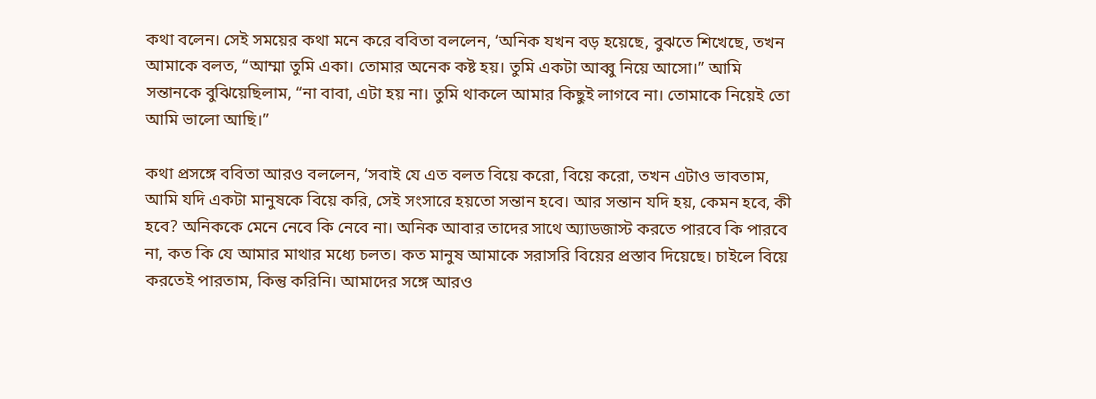কথা বলেন। সেই সময়ের কথা মনে করে ববিতা বললেন, ‘অনিক যখন বড় হয়েছে, বুঝতে শিখেছে, তখন আমাকে বলত, “আম্মা তুমি একা। তোমার অনেক কষ্ট হয়। তুমি একটা আব্বু নিয়ে আসো।” আমি সন্তানকে বুঝিয়েছিলাম, “না বাবা, এটা হয় না। তুমি থাকলে আমার কিছুই লাগবে না। তোমাকে নিয়েই তো আমি ভালো আছি।”

কথা প্রসঙ্গে ববিতা আরও বললেন, ‘সবাই যে এত বলত বিয়ে করো, বিয়ে করো, তখন এটাও ভাবতাম, আমি যদি একটা মানুষকে বিয়ে করি, সেই সংসারে হয়তো সন্তান হবে। আর সন্তান যদি হয়, কেমন হবে, কী হবে? অনিককে মেনে নেবে কি নেবে না। অনিক আবার তাদের সাথে অ্যাডজাস্ট করতে পারবে কি পারবে না, কত কি যে আমার মাথার মধ্যে চলত। কত মানুষ আমাকে সরাসরি বিয়ের প্রস্তাব দিয়েছে। চাইলে বিয়ে করতেই পারতাম, কিন্তু করিনি। আমাদের সঙ্গে আরও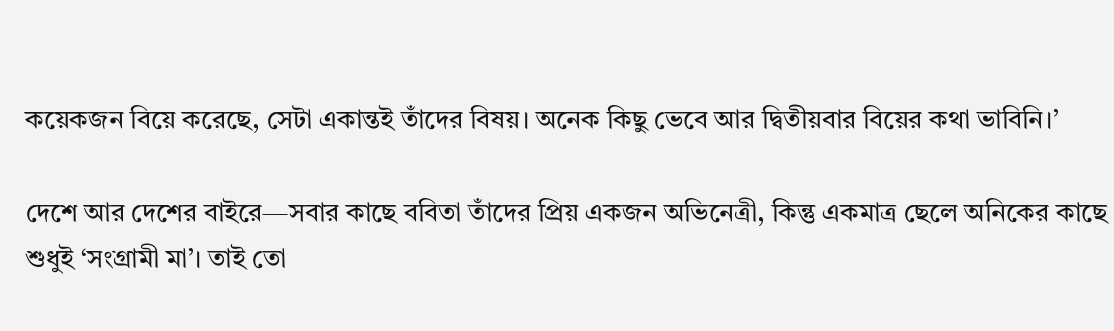কয়েকজন বিয়ে করেছে, সেটা একান্তই তাঁদের বিষয়। অনেক কিছু ভেবে আর দ্বিতীয়বার বিয়ের কথা ভাবিনি।’

দেশে আর দেশের বাইরে—সবার কাছে ববিতা তাঁদের প্রিয় একজন অভিনেত্রী, কিন্তু একমাত্র ছেলে অনিকের কাছে শুধুই ‘সংগ্রামী মা’। তাই তো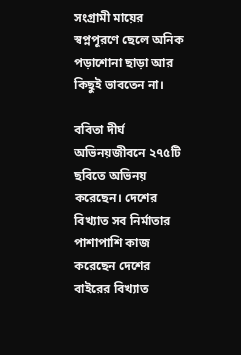সংগ্রামী মায়ের স্বপ্নপূরণে ছেলে অনিক পড়াশোনা ছাড়া আর কিছুই ভাবতেন না।

ববিতা দীর্ঘ অভিনয়জীবনে ২৭৫টি ছবিতে অভিনয় করেছেন। দেশের বিখ্যাত সব নির্মাতার পাশাপাশি কাজ করেছেন দেশের বাইরের বিখ্যাত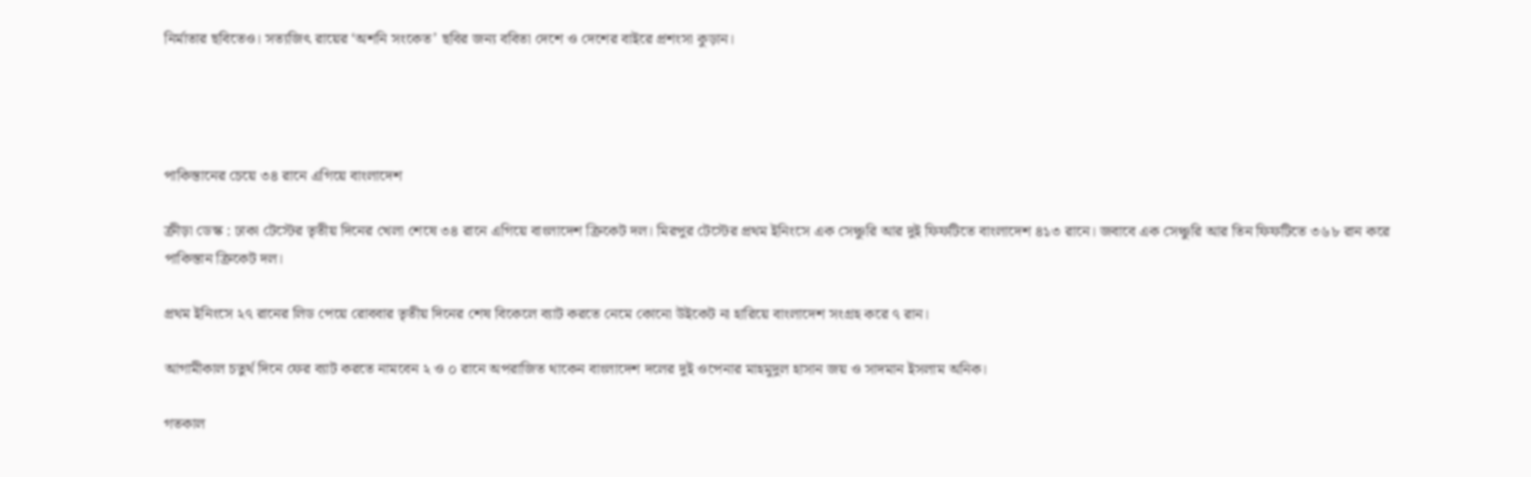নির্মাতার ছবিতেও। সত্যজিৎ রায়ের ‘অশনি সংকেত’ ছবির জন্য ববিতা দেশে ও দেশের বাইরে প্রশংসা কুড়ান।




পাকিস্তানের চেয়ে ৩৪ রানে এগিয়ে বাংলাদেশ

ক্রীড়া ডেস্ক : ঢাকা টেস্টের তৃতীয় দিনের খেলা শেষে ৩৪ রানে এগিয়ে বাংলাদেশ ক্রিকেট দল। মিরপুর টেস্টের প্রথম ইনিংসে এক সেঞ্চুরি আর দুই ফিফটিতে বাংলাদেশ ৪১৩ রানে। জবাবে এক সেঞ্চুরি আর তিন ফিফটিতে ৩৬৮ রান করে পাকিস্তান ক্রিকেট দল।

প্রথম ইনিংসে ২৭ রানের লিড পেয়ে রোববার তৃতীয় দিনের শেষ বিকেলে ব্যাট করতে নেমে কোনো উইকেট না হারিয়ে বাংলাদেশ সংগ্রহ করে ৭ রান।

আগামীকাল চতুর্থ দিনে ফের ব্যাট করতে নামবেন ২ ও ০ রানে অপরাজিত থাকেন বাংলাদেশ দলের দুই ওপেনার মাহমুদুল হাসান জয় ও সাদমান ইসলাম অনিক।

গতকাল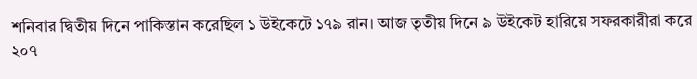শনিবার দ্বিতীয় দিনে পাকিস্তান করেছিল ১ উইকেটে ১৭৯ রান। আজ তৃতীয় দিনে ৯ উইকেট হারিয়ে সফরকারীরা করে ২০৭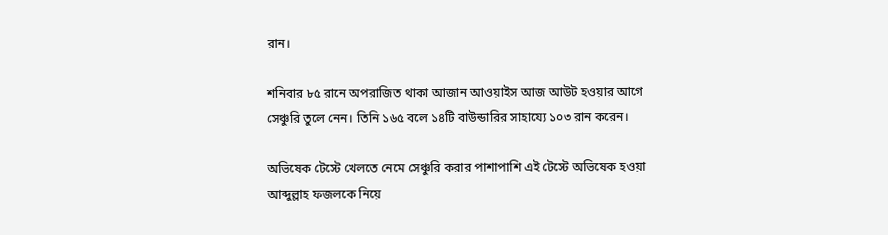রান।

শনিবার ৮৫ রানে অপরাজিত থাকা আজান আওয়াইস আজ আউট হওয়ার আগে সেঞ্চুরি তুলে নেন। তিনি ১৬৫ বলে ১৪টি বাউন্ডারির সাহায্যে ১০৩ রান করেন।

অভিষেক টেস্টে খেলতে নেমে সেঞ্চুরি করার পাশাপাশি এই টেস্টে অভিষেক হওয়া আব্দুল্লাহ ফজলকে নিয়ে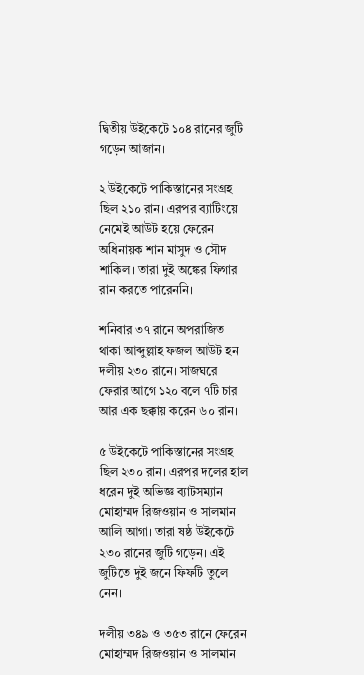দ্বিতীয় উইকেটে ১০৪ রানের জুটি গড়েন আজান।

২ উইকেটে পাকিস্তানের সংগ্রহ ছিল ২১০ রান। এরপর ব্যাটিংয়ে নেমেই আউট হয়ে ফেরেন অধিনায়ক শান মাসুদ ও সৌদ শাকিল। তারা দুই অঙ্কের ফিগার রান করতে পারেননি।

শনিবার ৩৭ রানে অপরাজিত থাকা আব্দুল্লাহ ফজল আউট হন দলীয় ২৩০ রানে। সাজঘরে ফেরার আগে ১২০ বলে ৭টি চার আর এক ছক্কায় করেন ৬০ রান।

৫ উইকেটে পাকিস্তানের সংগ্রহ ছিল ২৩০ রান। এরপর দলের হাল ধরেন দুই অভিজ্ঞ ব্যাটসম্যান মোহাম্মদ রিজওয়ান ও সালমান আলি আগা। তারা ষষ্ঠ উইকেটে ২৩০ রানের জুটি গড়েন। এই জুটিতে দুই জনে ফিফটি তুলে নেন।

দলীয় ৩৪৯ ও ৩৫৩ রানে ফেরেন মোহাম্মদ রিজওয়ান ও সালমান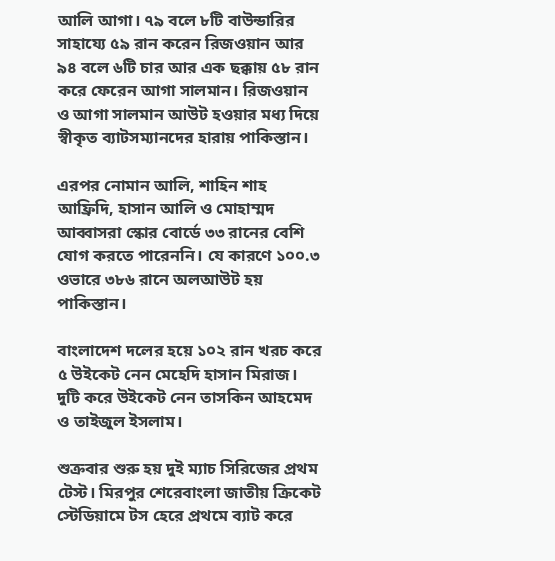আলি আগা। ৭৯ বলে ৮টি বাউন্ডারির সাহায্যে ৫৯ রান করেন রিজওয়ান আর ৯৪ বলে ৬টি চার আর এক ছক্কায় ৫৮ রান করে ফেরেন আগা সালমান। রিজওয়ান ও আগা সালমান আউট হওয়ার মধ্য দিয়ে স্বীকৃত ব্যাটসম্যানদের হারায় পাকিস্তান।

এরপর নোমান আলি, শাহিন শাহ আফ্রিদি, হাসান আলি ও মোহাম্মদ আব্বাসরা স্কোর বোর্ডে ৩৩ রানের বেশি যোগ করতে পারেননি। যে কারণে ১০০.৩ ওভারে ৩৮৬ রানে অলআউট হয় পাকিস্তান।

বাংলাদেশ দলের হয়ে ১০২ রান খরচ করে ৫ উইকেট নেন মেহেদি হাসান মিরাজ। দুটি করে উইকেট নেন তাসকিন আহমেদ ও তাইজুল ইসলাম।

শুক্রবার শুরু হয় দুই ম্যাচ সিরিজের প্রথম টেস্ট। মিরপুর শেরেবাংলা জাতীয় ক্রিকেট স্টেডিয়ামে টস হেরে প্রথমে ব্যাট করে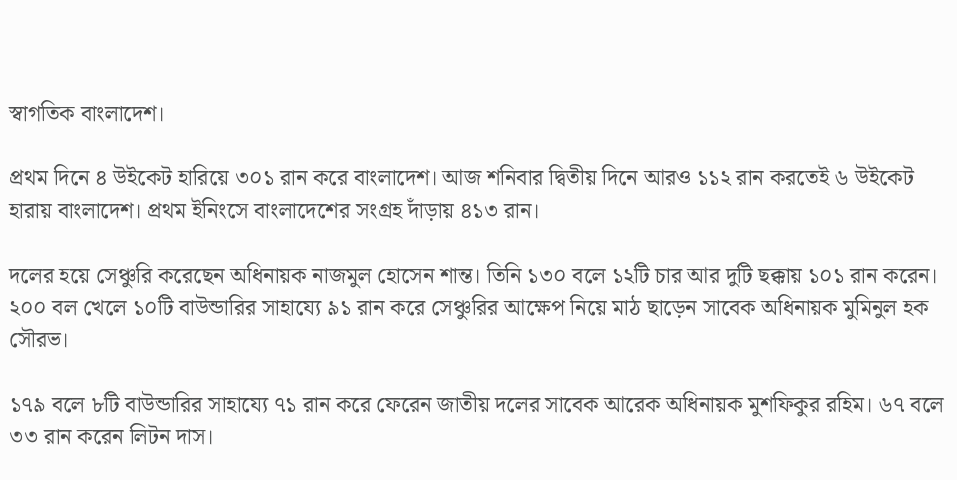স্বাগতিক বাংলাদেশ।

প্রথম দিনে ৪ উইকেট হারিয়ে ৩০১ রান করে বাংলাদেশ। আজ শনিবার দ্বিতীয় দিনে আরও ১১২ রান করতেই ৬ উইকেট হারায় বাংলাদেশ। প্রথম ইনিংসে বাংলাদেশের সংগ্রহ দাঁড়ায় ৪১৩ রান।

দলের হয়ে সেঞ্চুরি করেছেন অধিনায়ক নাজমুল হোসেন শান্ত। তিনি ১৩০ বলে ১২টি চার আর দুটি ছক্কায় ১০১ রান করেন। ২০০ বল খেলে ১০টি বাউন্ডারির সাহায্যে ৯১ রান করে সেঞ্চুরির আক্ষেপ নিয়ে মাঠ ছাড়েন সাবেক অধিনায়ক মুমিনুল হক সৌরভ।

১৭৯ বলে ৮টি বাউন্ডারির সাহায্যে ৭১ রান করে ফেরেন জাতীয় দলের সাবেক আরেক অধিনায়ক মুশফিকুর রহিম। ৬৭ বলে ৩৩ রান করেন লিটন দাস।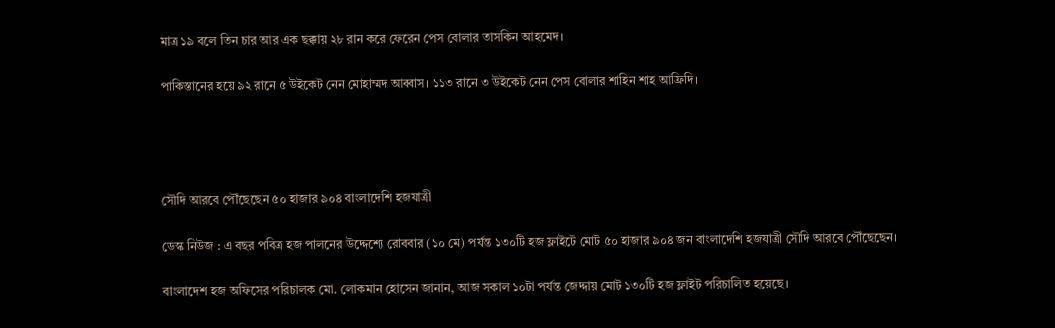মাত্র ১৯ বলে তিন চার আর এক ছক্কায় ২৮ রান করে ফেরেন পেস বোলার তাসকিন আহমেদ।

পাকিস্তানের হয়ে ৯২ রানে ৫ উইকেট নেন মোহাম্মদ আব্বাস। ১১৩ রানে ৩ উইকেট নেন পেস বোলার শাহিন শাহ আফ্রিদি।




সৌদি আরবে পৌঁছেছেন ৫০ হাজার ৯০৪ বাংলাদেশি হজযাত্রী

ডেস্ক নিউজ : এ বছর পবিত্র হজ পালনের উদ্দেশ্যে রোববার (১০ মে) পর্যন্ত ১৩০টি হজ ফ্লাইটে মোট ৫০ হাজার ৯০৪ জন বাংলাদেশি হজযাত্রী সৌদি আরবে পৌঁছেছেন।

বাংলাদেশ হজ অফিসের পরিচালক মো. লোকমান হোসেন জানান, আজ সকাল ১০টা পর্যন্ত জেদ্দায় মোট ১৩০টি হজ ফ্লাইট পরিচালিত হয়েছে।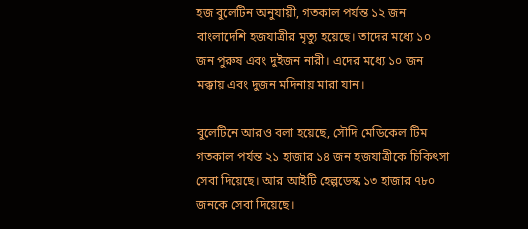হজ বুলেটিন অনুযায়ী, গতকাল পর্যন্ত ১২ জন বাংলাদেশি হজযাত্রীর মৃত্যু হয়েছে। তাদের মধ্যে ১০ জন পুরুষ এবং দুইজন নারী। এদের মধ্যে ১০ জন মক্কায় এবং দুজন মদিনায় মারা যান।

বুলেটিনে আরও বলা হয়েছে, সৌদি মেডিকেল টিম গতকাল পর্যন্ত ২১ হাজার ১৪ জন হজযাত্রীকে চিকিৎসা সেবা দিয়েছে। আর আইটি হেল্পডেস্ক ১৩ হাজার ৭৮০ জনকে সেবা দিয়েছে।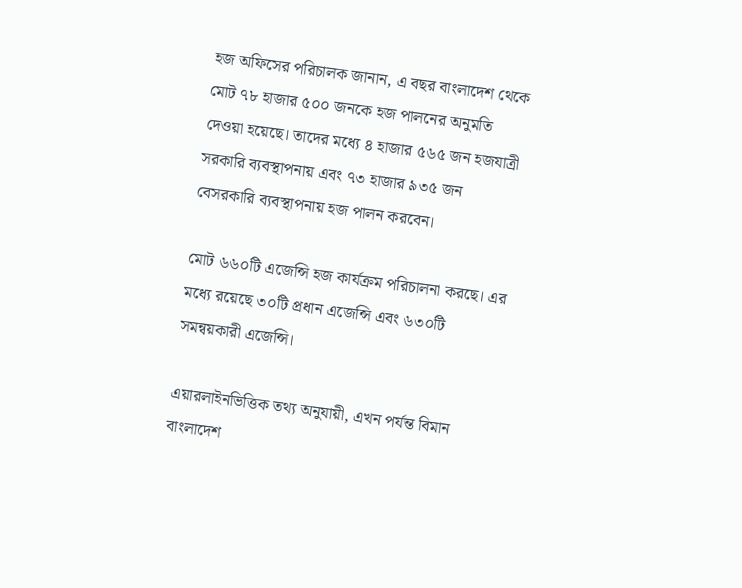হজ অফিসের পরিচালক জানান, এ বছর বাংলাদেশ থেকে মোট ৭৮ হাজার ৫০০ জনকে হজ পালনের অনুমতি দেওয়া হয়েছে। তাদের মধ্যে ৪ হাজার ৫৬৫ জন হজযাত্রী সরকারি ব্যবস্থাপনায় এবং ৭৩ হাজার ৯৩৫ জন বেসরকারি ব্যবস্থাপনায় হজ পালন করবেন।

মোট ৬৬০টি এজেন্সি হজ কার্যক্রম পরিচালনা করছে। এর মধ্যে রয়েছে ৩০টি প্রধান এজেন্সি এবং ৬৩০টি সমন্বয়কারী এজেন্সি।

এয়ারলাইনভিত্তিক তথ্য অনুযায়ী, এখন পর্যন্ত বিমান বাংলাদেশ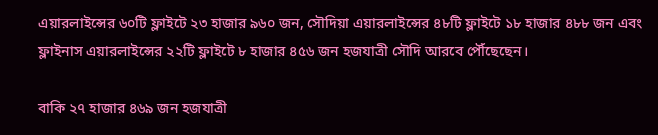এয়ারলাইন্সের ৬০টি ফ্লাইটে ২৩ হাজার ৯৬০ জন, সৌদিয়া এয়ারলাইন্সের ৪৮টি ফ্লাইটে ১৮ হাজার ৪৮৮ জন এবং ফ্লাইনাস এয়ারলাইন্সের ২২টি ফ্লাইটে ৮ হাজার ৪৫৬ জন হজযাত্রী সৌদি আরবে পৌঁছেছেন।

বাকি ২৭ হাজার ৪৬৯ জন হজযাত্রী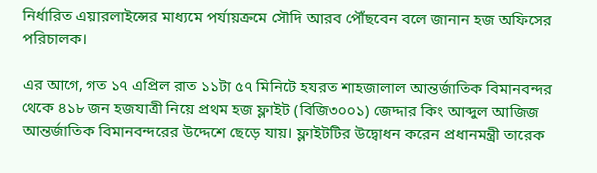নির্ধারিত এয়ারলাইন্সের মাধ্যমে পর্যায়ক্রমে সৌদি আরব পৌঁছবেন বলে জানান হজ অফিসের পরিচালক।

এর আগে, গত ১৭ এপ্রিল রাত ১১টা ৫৭ মিনিটে হযরত শাহজালাল আন্তর্জাতিক বিমানবন্দর থেকে ৪১৮ জন হজযাত্রী নিয়ে প্রথম হজ ফ্লাইট (বিজি৩০০১) জেদ্দার কিং আব্দুল আজিজ আন্তর্জাতিক বিমানবন্দরের উদ্দেশে ছেড়ে যায়। ফ্লাইটটির উদ্বোধন করেন প্রধানমন্ত্রী তারেক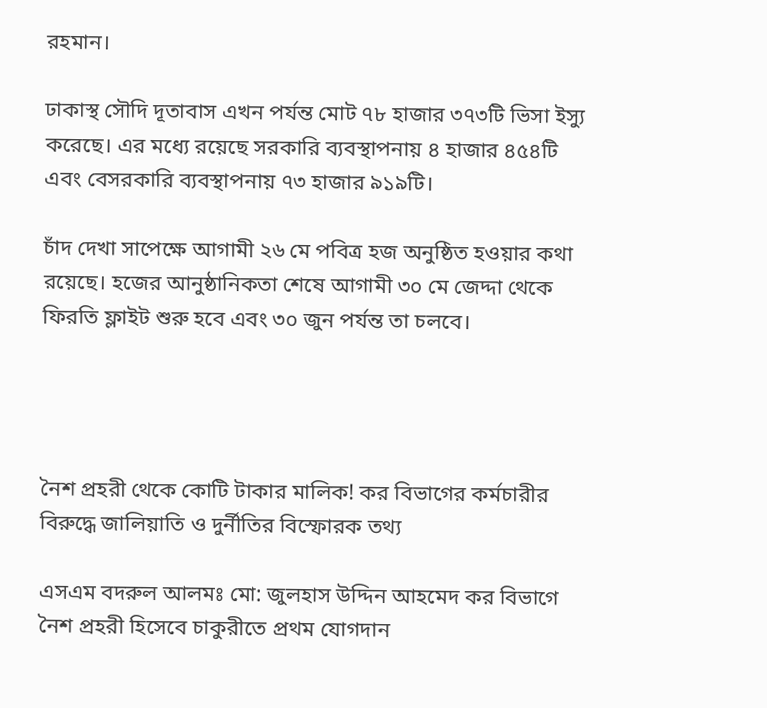রহমান।

ঢাকাস্থ সৌদি দূতাবাস এখন পর্যন্ত মোট ৭৮ হাজার ৩৭৩টি ভিসা ইস্যু করেছে। এর মধ্যে রয়েছে সরকারি ব্যবস্থাপনায় ৪ হাজার ৪৫৪টি এবং বেসরকারি ব্যবস্থাপনায় ৭৩ হাজার ৯১৯টি।

চাঁদ দেখা সাপেক্ষে আগামী ২৬ মে পবিত্র হজ অনুষ্ঠিত হওয়ার কথা রয়েছে। হজের আনুষ্ঠানিকতা শেষে আগামী ৩০ মে জেদ্দা থেকে ফিরতি ফ্লাইট শুরু হবে এবং ৩০ জুন পর্যন্ত তা চলবে।




নৈশ প্রহরী থেকে কোটি টাকার মালিক! কর বিভাগের কর্মচারীর বিরুদ্ধে জালিয়াতি ও দুর্নীতির বিস্ফোরক তথ্য

এসএম বদরুল আলমঃ মো: জুলহাস উদ্দিন আহমেদ কর বিভাগে নৈশ প্রহরী হিসেবে চাকুরীতে প্রথম যোগদান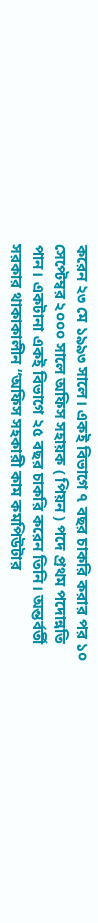করেন ২৩ মে ১৯৯৩ সালে। একই বিভাগে ৭ বছর চাকরি করার পর ১০ সেপ্টেম্বর ২০০০ সালে অফিস সহায়ক ( পিয়ন ) পদে প্রথম পদোন্নতি পান। একটানা একই বিভাগে ২৫ বছর চাকরি করেন তিনি। অন্তর্বর্তী সরকার থাকাকালীন “অফিস সহকারী কাম কমপিউটার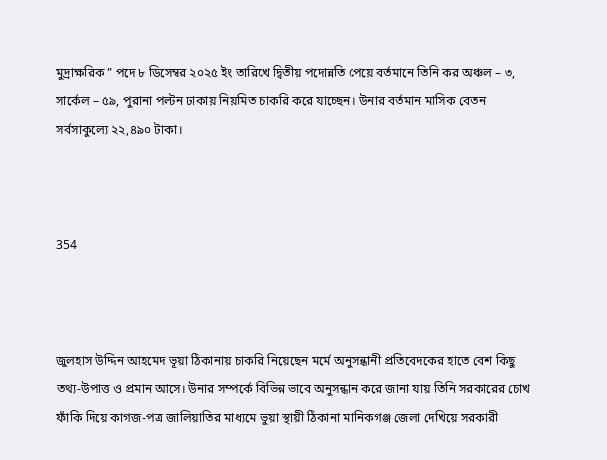মুদ্রাক্ষরিক ” পদে ৮ ডিসেম্বর ২০২৫ ইং তারিখে দ্বিতীয় পদোন্নতি পেয়ে বর্তমানে তিনি কর অঞ্চল – ৩, সার্কেল – ৫৯, পুরানা পল্টন ঢাকায় নিয়মিত চাকরি করে যাচ্ছেন। উনার বর্তমান মাসিক বেতন সর্বসাকুল্যে ২২,৪৯০ টাকা।



354



জুলহাস উদ্দিন আহমেদ ভূয়া ঠিকানায় চাকরি নিয়েছেন মর্মে অনুসন্ধানী প্রতিবেদকের হাতে বেশ কিছু তথ্য-উপাত্ত ও প্রমান আসে। উনার সম্পর্কে বিভিন্ন ভাবে অনুসন্ধান করে জানা যায় তিনি সরকারের চোখ ফাঁকি দিয়ে কাগজ-পত্র জালিয়াতির মাধ্যমে ভুয়া স্থায়ী ঠিকানা মানিকগঞ্জ জেলা দেখিয়ে সরকারী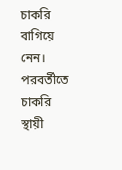চাকরি বাগিয়ে নেন। পরবর্তীতে চাকরি স্থায়ী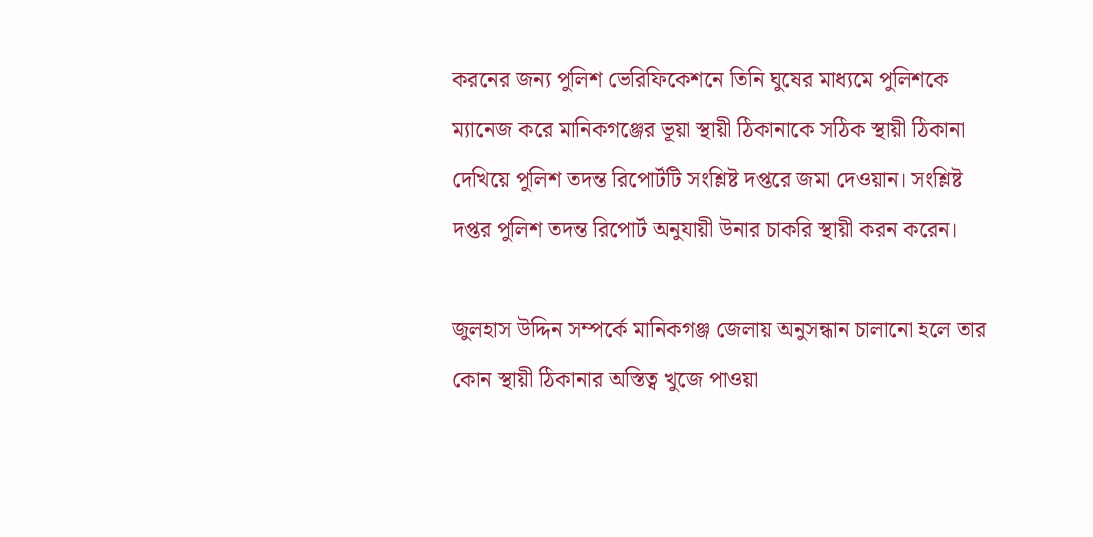করনের জন্য পুলিশ ভেরিফিকেশনে তিনি ঘুষের মাধ্যমে পুলিশকে ম্যানেজ করে মানিকগঞ্জের ভূয়া স্থায়ী ঠিকানাকে সঠিক স্থায়ী ঠিকানা দেখিয়ে পুলিশ তদন্ত রিপোর্টটি সংশ্লিষ্ট দপ্তরে জমা দেওয়ান। সংশ্লিষ্ট দপ্তর পুলিশ তদন্ত রিপোর্ট অনুযায়ী উনার চাকরি স্থায়ী করন করেন।

জুলহাস উদ্দিন সম্পর্কে মানিকগঞ্জ জেলায় অনুসন্ধান চালানো হলে তার কোন স্থায়ী ঠিকানার অস্তিত্ব খুজে পাওয়া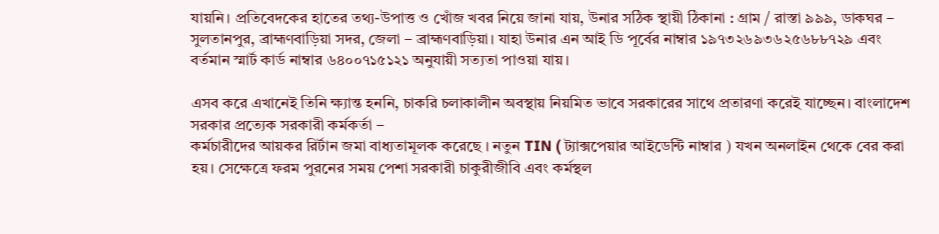যায়নি। প্রতিবেদকের হাতের তথ্য-উপাত্ত ও খোঁজ খবর নিয়ে জানা যায়, উনার সঠিক স্থায়ী ঠিকানা : গ্রাম / রাস্তা ৯৯৯, ডাকঘর – সুলতানপুর, ব্রাহ্মণবাড়িয়া সদর, জেলা – ব্রাহ্মণবাড়িয়া। যাহা উনার এন আই ডি পূর্বের নাম্বার ১৯৭৩২৬৯৩৬২৫৬৮৮৭২৯ এবং বর্তমান স্মার্ট কার্ড নাম্বার ৬৪০০৭১৫১২১ অনুযায়ী সত্যতা পাওয়া যায়।

এসব করে এখানেই তিনি ক্ষ্যান্ত হননি, চাকরি চলাকালীন অবস্থায় নিয়মিত ভাবে সরকারের সাথে প্রতারণা করেই যাচ্ছেন। বাংলাদেশ সরকার প্রত্যেক সরকারী কর্মকর্তা –
কর্মচারীদের আয়কর রির্টান জমা বাধ্যতামূলক করেছে । নতুন TIN ( ট্যাক্সপেয়ার আইডেন্টি নাম্বার ) যখন অনলাইন থেকে বের করা হয়। সেক্ষেত্রে ফরম পুরনের সময় পেশা সরকারী চাকুরীজীবি এবং কর্মস্থল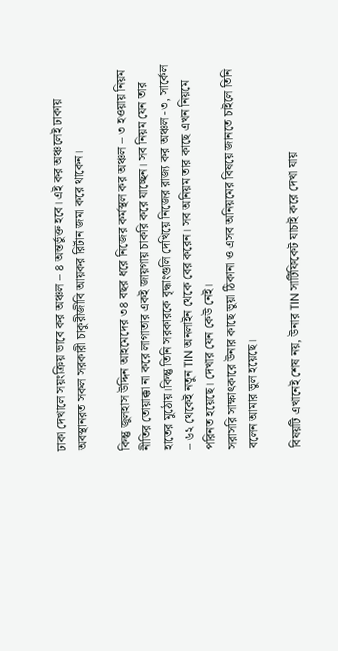ঢাকা দেখালে সয়ংক্রিয় ভাবে কর অঞ্চল – ৪ অন্তর্ভুক্ত হবে। এই কর অঞ্চলেই ঢাকায় অবস্থানরত সকল সরকারী চাকুরীজীবি আয়কর রির্টান জমা করে থাকেন।

কিন্তু জুলহাস উদ্দিন আহমেদের ৩৪ বছর ধরে নিজের কর্মস্থল কর অঞ্চল – ৩ হওয়ায় নিয়ম নীতির তোয়াক্কা না করে লাগাতার একই জায়গায় চাকরি করে যাচ্ছেন। সব নিয়ম যেন তার হাতের মুঠোয়।কিন্তু তিনি সরকারকে বৃদ্ধাংগুলি দেখিয়ে নিজের রাজ্য কর অঞ্চল -৩, সার্কেল – ৬২ থেকেই নতুন TIN অনলাইন থেকে বের করেন। সব অনিয়ম তার কাছে এখন নিয়মে পরিনত হয়েছে। দেখার যেন কেউ নেই।
সরাসরি সাক্ষাৎকারে উনার কাছে ভুয়া ঠিকানা ও এসব অনিয়মের বিষয়ে জানতে চাইলে তিনি বলেন আমার ভুল হয়েছে।

বিষয়টি এখানেই শেষ নয়, উনার TIN সার্টিফিকেট যাচাই করে দেখা যায়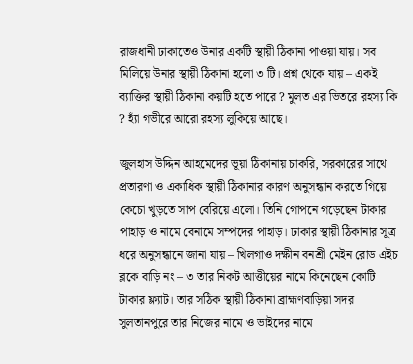রাজধানী ঢাকাতেও উনার একটি স্থায়ী ঠিকানা পাওয়া যায়। সব মিলিয়ে উনার স্থায়ী ঠিকানা হলো ৩ টি। প্রশ্ন থেকে যায় – একই ব্যাক্তির স্থায়ী ঠিকানা কয়টি হতে পারে ? মুলত এর ভিতরে রহস্য কি ? হ্যাঁ গভীরে আরো রহস্য লুকিয়ে আছে।

জুলহাস উদ্দিন আহমেদের ভূয়া ঠিকানায় চাকরি, সরকারের সাথে প্রতারণা ও একাধিক স্থায়ী ঠিকানার কারণ অনুসন্ধান করতে গিয়ে কেচো খুড়তে সাপ বেরিয়ে এলো। তিনি গোপনে গড়েছেন টাকার পাহাড় ও নামে বেনামে সম্পদের পাহাড়। ঢাকার স্থায়ী ঠিকানার সূত্র ধরে অনুসন্ধানে জানা যায় – খিলগাও দক্ষীন বনশ্রী মেইন রোড এইচ ব্লকে বাড়ি নং – ৩ তার নিকট আত্তীয়ের নামে কিনেছেন কোটি টাকার ফ্ল্যাট। তার সঠিক স্থায়ী ঠিকানা ব্রাহ্মণবাড়িয়া সদর সুলতানপুরে তার নিজের নামে ও ভাইদের নামে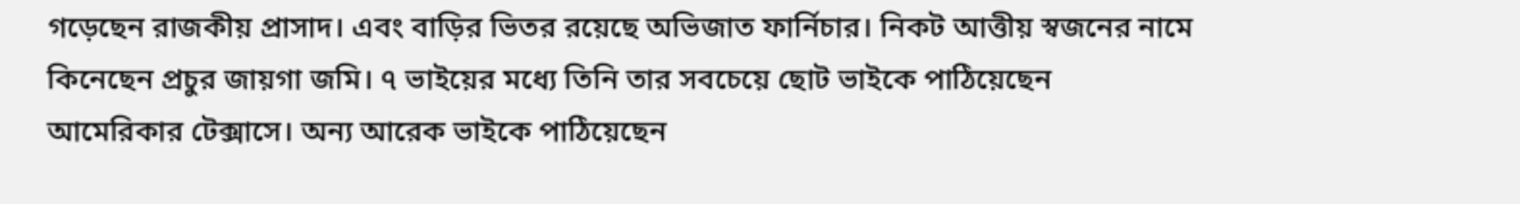গড়েছেন রাজকীয় প্রাসাদ। এবং বাড়ির ভিতর রয়েছে অভিজাত ফার্নিচার। নিকট আত্তীয় স্বজনের নামে কিনেছেন প্রচুর জায়গা জমি। ৭ ভাইয়ের মধ্যে তিনি তার সবচেয়ে ছোট ভাইকে পাঠিয়েছেন আমেরিকার টেক্সাসে। অন্য আরেক ভাইকে পাঠিয়েছেন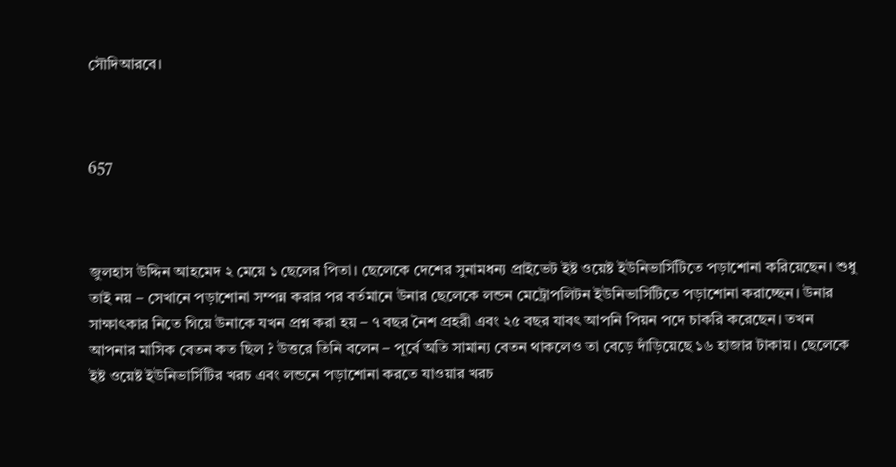সৌদিআরবে।



657



জুলহাস উদ্দিন আহমেদ ২ মেয়ে ১ ছেলের পিতা। ছেলেকে দেশের সুনামধন্য প্রাইভেট ইষ্ট ওয়েষ্ট ইউনিভার্সিটিতে পড়াশোনা করিয়েছেন। শুধু তাই নয় – সেখানে পড়াশোনা সম্পন্ন করার পর বর্তমানে উনার ছেলেকে লন্ডন মেট্রোপলিটন ইউনিভার্সিটিতে পড়াশোনা করাচ্ছেন। উনার সাক্ষাৎকার নিতে গিয়ে উনাকে যখন প্রশ্ন করা হয় – ৭ বছর নৈশ প্রহরী এবং ২৫ বছর যাবৎ আপনি পিয়ন পদে চাকরি করেছেন। তখন আপনার মাসিক বেতন কত ছিল ? উত্তরে তিনি বলেন – পূর্বে অতি সামান্য বেতন থাকলেও তা বেড়ে দাঁড়িয়েছে ১৬ হাজার টাকায়। ছেলেকে ইষ্ট ওয়েষ্ট ইউনিভার্সিটির খরচ এবং লন্ডনে পড়াশোনা করতে যাওয়ার খরচ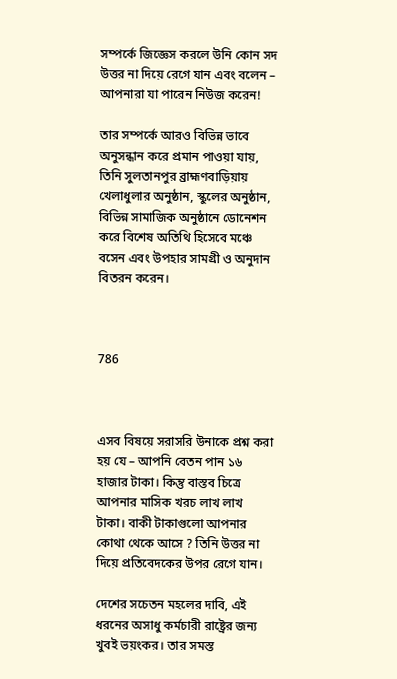সম্পর্কে জিজ্ঞেস করলে উনি কোন সদ উত্তর না দিয়ে রেগে যান এবং বলেন – আপনারা যা পারেন নিউজ করেন!

তার সম্পর্কে আরও বিভিন্ন ভাবে অনুসন্ধান করে প্রমান পাওয়া যায়, তিনি সুলতানপুর ব্রাহ্মণবাড়িয়ায় খেলাধুলার অনুষ্ঠান, স্কুলের অনুষ্ঠান, বিভিন্ন সামাজিক অনুষ্ঠানে ডোনেশন করে বিশেষ অতিথি হিসেবে মঞ্চে বসেন এবং উপহার সামগ্রী ও অনুদান বিতরন করেন।



786



এসব বিষয়ে সরাসরি উনাকে প্রশ্ন করা হয় যে – আপনি বেতন পান ১৬ হাজার টাকা। কিন্তু বাস্তব চিত্রে আপনার মাসিক খরচ লাখ লাখ টাকা। বাকী টাকাগুলো আপনার কোথা থেকে আসে ? তিনি উত্তর না দিয়ে প্রতিবেদকের উপর রেগে যান।

দেশের সচেতন মহলের দাবি, এই ধরনের অসাধু কর্মচারী রাষ্ট্রের জন্য খুবই ভয়ংকর। তার সমস্ত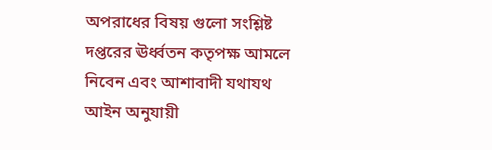অপরাধের বিষয় গুলো সংশ্লিষ্ট দপ্তরের ঊর্ধ্বতন কতৃপক্ষ আমলে নিবেন এবং আশাবাদী যথাযথ আইন অনুযায়ী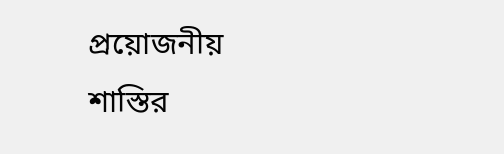প্রয়োজনীয় শাস্তির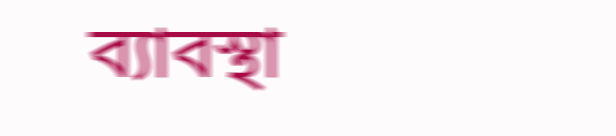ব্যাবস্থা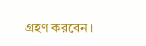গ্রহণ করবেন।